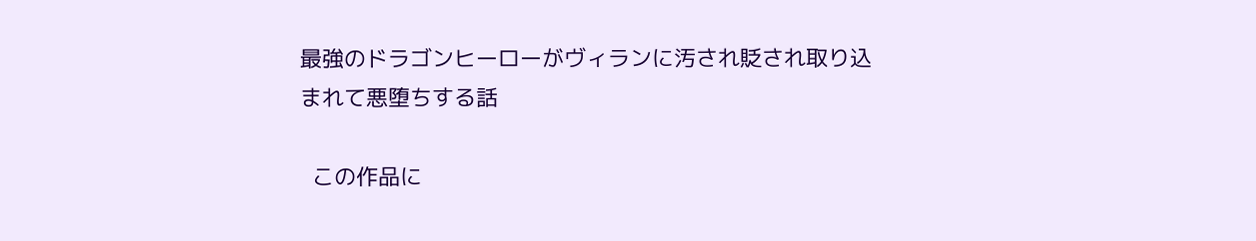最強のドラゴンヒーローがヴィランに汚され貶され取り込まれて悪堕ちする話

  この作品に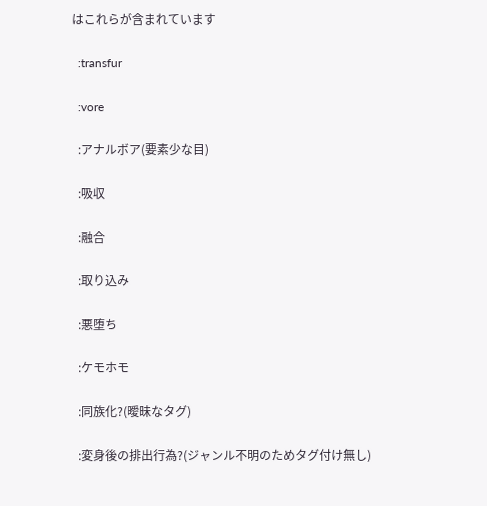はこれらが含まれています

  :transfur

  :vore

  :アナルボア(要素少な目)

  :吸収

  :融合

  :取り込み

  :悪堕ち

  :ケモホモ

  :同族化?(曖昧なタグ)

  :変身後の排出行為?(ジャンル不明のためタグ付け無し)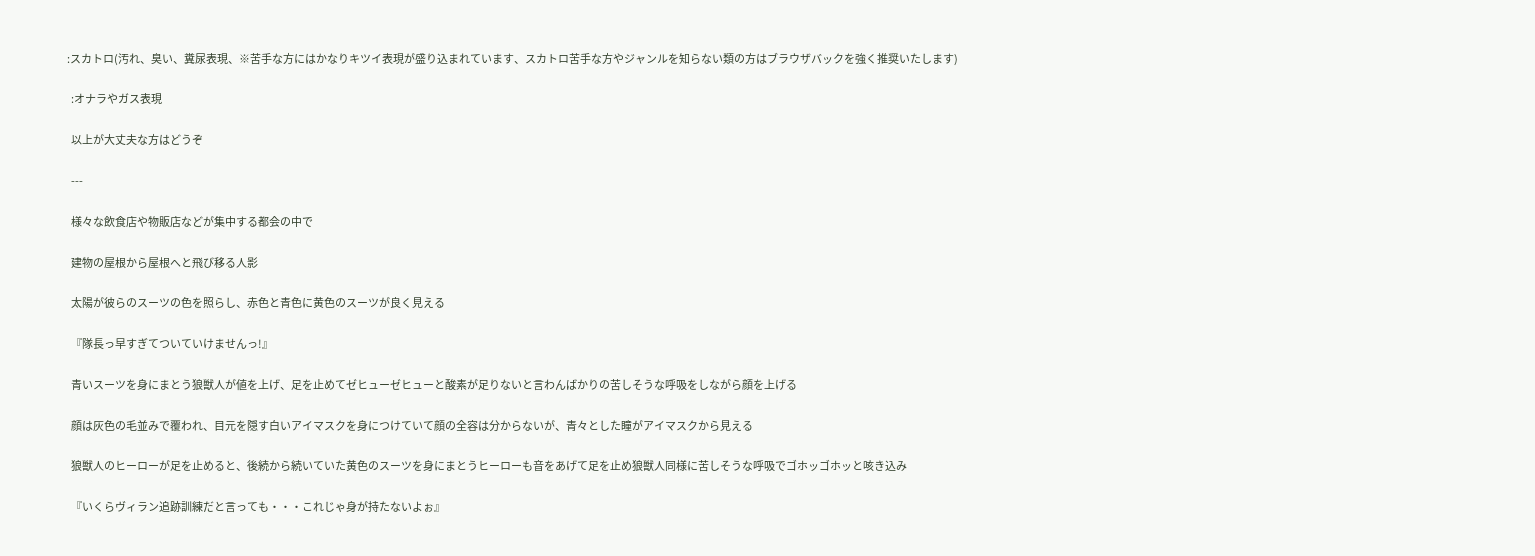:スカトロ(汚れ、臭い、糞尿表現、※苦手な方にはかなりキツイ表現が盛り込まれています、スカトロ苦手な方やジャンルを知らない類の方はブラウザバックを強く推奨いたします)

  :オナラやガス表現

  以上が大丈夫な方はどうぞ

  ---

  様々な飲食店や物販店などが集中する都会の中で

  建物の屋根から屋根へと飛び移る人影

  太陽が彼らのスーツの色を照らし、赤色と青色に黄色のスーツが良く見える

  『隊長っ早すぎてついていけませんっ!』

  青いスーツを身にまとう狼獣人が値を上げ、足を止めてゼヒューゼヒューと酸素が足りないと言わんばかりの苦しそうな呼吸をしながら顔を上げる

  顔は灰色の毛並みで覆われ、目元を隠す白いアイマスクを身につけていて顔の全容は分からないが、青々とした瞳がアイマスクから見える

  狼獣人のヒーローが足を止めると、後続から続いていた黄色のスーツを身にまとうヒーローも音をあげて足を止め狼獣人同様に苦しそうな呼吸でゴホッゴホッと咳き込み

  『いくらヴィラン追跡訓練だと言っても・・・これじゃ身が持たないよぉ』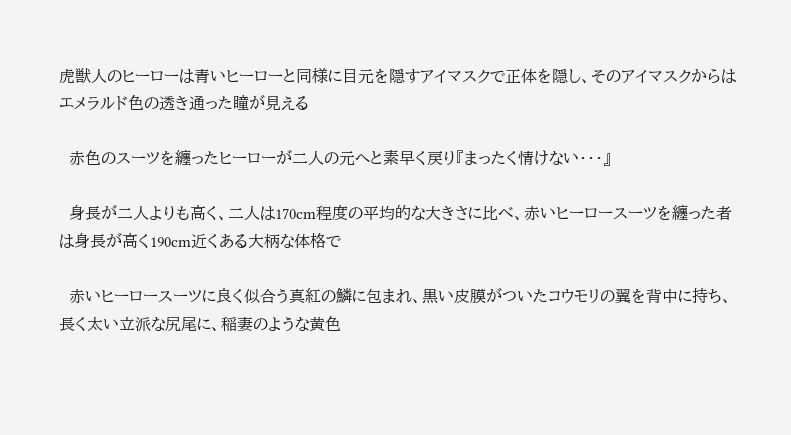虎獣人のヒーローは青いヒーローと同様に目元を隠すアイマスクで正体を隠し、そのアイマスクからはエメラルド色の透き通った瞳が見える

  赤色のスーツを纏ったヒーローが二人の元へと素早く戻り『まったく情けない・・・』

  身長が二人よりも高く、二人は170cm程度の平均的な大きさに比べ、赤いヒーロースーツを纏った者は身長が高く190cm近くある大柄な体格で

  赤いヒーロースーツに良く似合う真紅の鱗に包まれ、黒い皮膜がついたコウモリの翼を背中に持ち、長く太い立派な尻尾に、稲妻のような黄色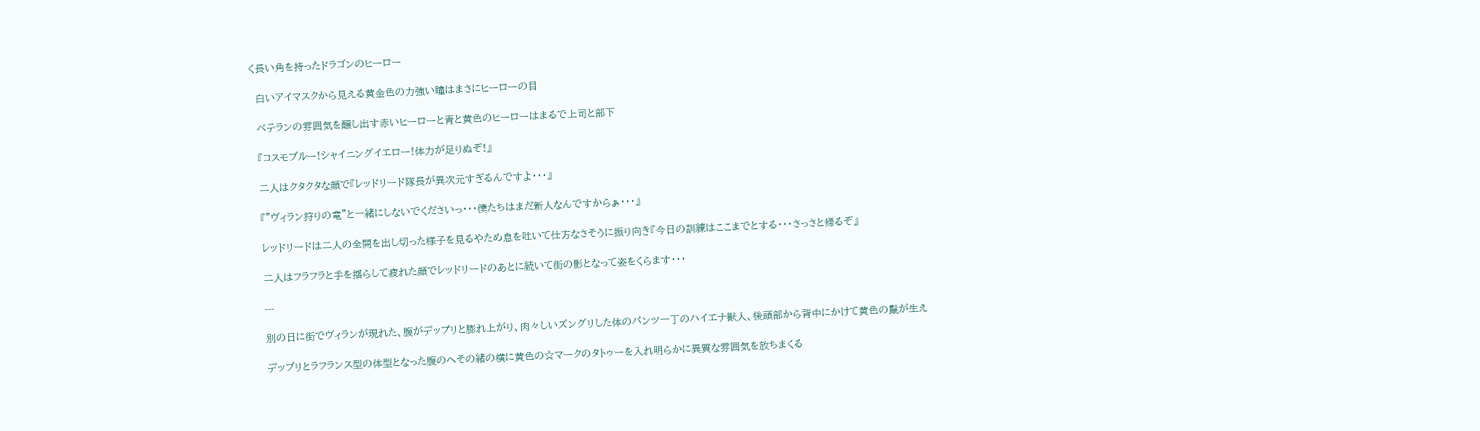く長い角を持ったドラゴンのヒーロー

  白いアイマスクから見える黄金色の力強い瞳はまさにヒーローの目

  ベテランの雰囲気を醸し出す赤いヒーローと青と黄色のヒーローはまるで上司と部下

  『コスモブルー!シャイニングイエロー!体力が足りぬぞ!』

  二人はクタクタな顔で『レッドリード隊長が異次元すぎるんですよ・・・』

  『”ヴィラン狩りの竜”と一緒にしないでくださいっ・・・僕たちはまだ新人なんですからぁ・・・』

  レッドリードは二人の全開を出し切った様子を見るやため息を吐いて仕方なさそうに振り向き『今日の訓練はここまでとする・・・さっさと帰るぞ』

  二人はフラフラと手を揺らして疲れた顔でレッドリードのあとに続いて街の影となって姿をくらます・・・

  ---

  別の日に街でヴィランが現れた、腹がデップリと膨れ上がり、肉々しいズングリした体のパンツ一丁のハイエナ獣人、後頭部から背中にかけて黄色の鬣が生え

  デッブリとラフランス型の体型となった腹のへその緒の横に黄色の☆マークのタトゥーを入れ明らかに異質な雰囲気を放ちまくる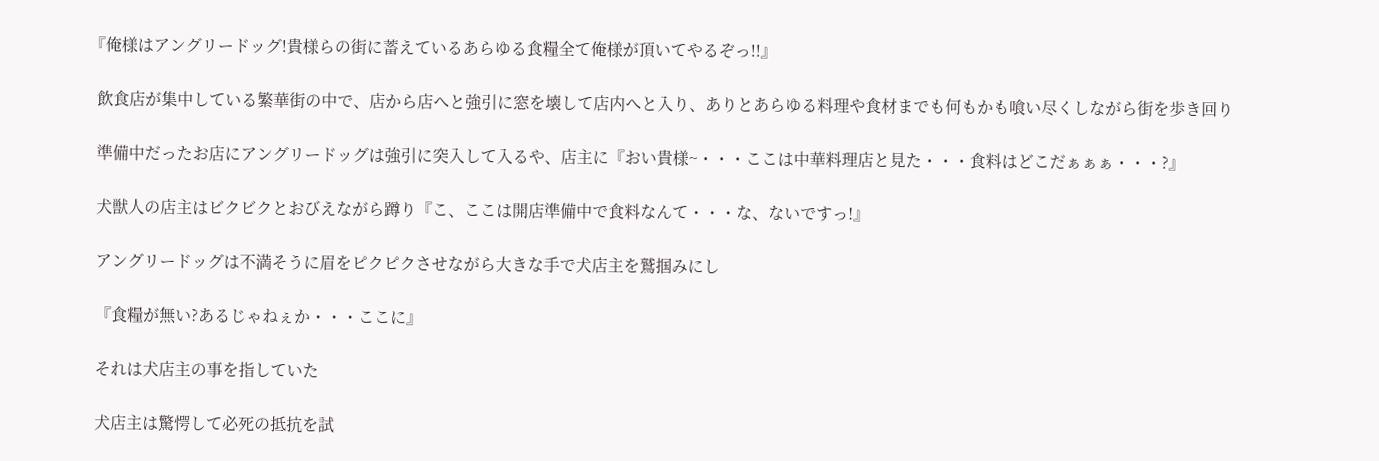『俺様はアングリードッグ!貴様らの街に蓄えているあらゆる食糧全て俺様が頂いてやるぞっ!!』

  飲食店が集中している繁華街の中で、店から店へと強引に窓を壊して店内へと入り、ありとあらゆる料理や食材までも何もかも喰い尽くしながら街を歩き回り

  準備中だったお店にアングリードッグは強引に突入して入るや、店主に『おい貴様~・・・ここは中華料理店と見た・・・食料はどこだぁぁぁ・・・?』

  犬獣人の店主はビクビクとおびえながら蹲り『こ、ここは開店準備中で食料なんて・・・な、ないですっ!』

  アングリードッグは不満そうに眉をピクピクさせながら大きな手で犬店主を鷲掴みにし

  『食糧が無い?あるじゃねぇか・・・ここに』

  それは犬店主の事を指していた

  犬店主は驚愕して必死の抵抗を試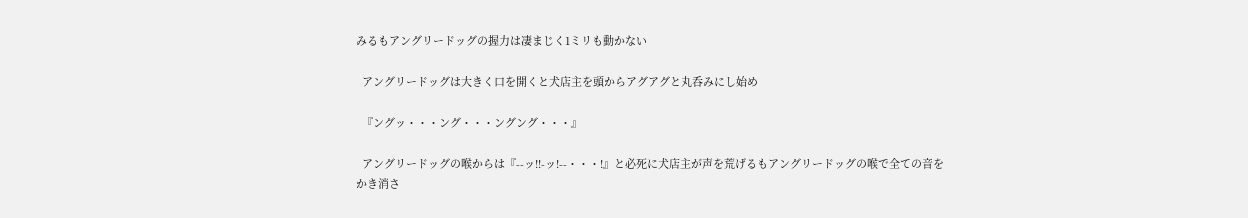みるもアングリードッグの握力は凄まじく1ミリも動かない

  アングリードッグは大きく口を開くと犬店主を頭からアグアグと丸呑みにし始め

  『ングッ・・・ング・・・ングング・・・』

  アングリードッグの喉からは『--ッ!!-ッ!--・・・!』と必死に犬店主が声を荒げるもアングリードッグの喉で全ての音をかき消さ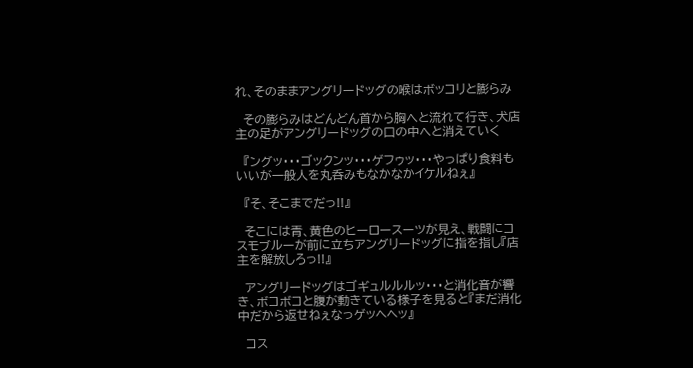れ、そのままアングリードッグの喉はボッコリと膨らみ

  その膨らみはどんどん首から胸へと流れて行き、犬店主の足がアングリードッグの口の中へと消えていく

  『ングッ・・・ゴックンッ・・・ゲフゥッ・・・やっぱり食料もいいが一般人を丸呑みもなかなかイケルねぇ』

  『そ、そこまでだっ!!』

  そこには青、黄色のヒーロースーツが見え、戦闘にコスモブルーが前に立ちアングリードッグに指を指し『店主を解放しろっ!!』

  アングリードッグはゴギュルルルッ・・・と消化音が響き、ボコボコと腹が動きている様子を見ると『まだ消化中だから返せねぇなっゲッヘヘッ』

  コス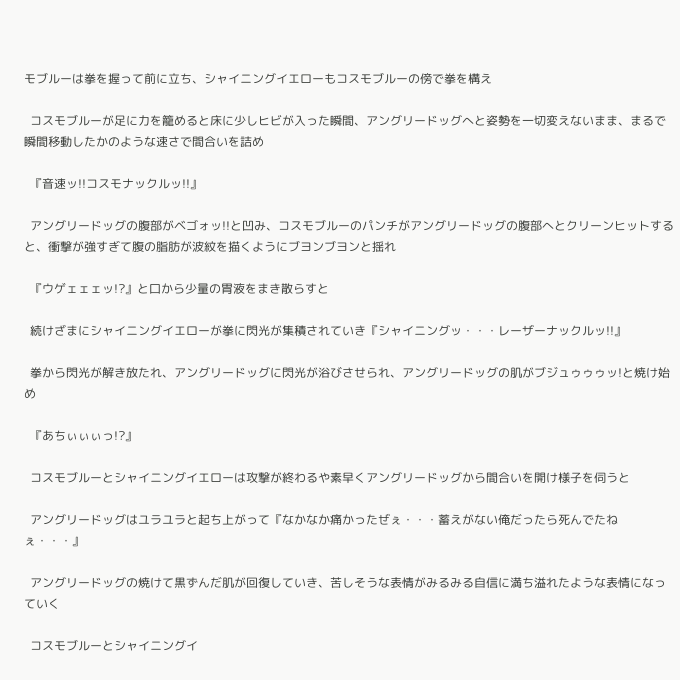モブルーは拳を握って前に立ち、シャイニングイエローもコスモブルーの傍で拳を構え

  コスモブルーが足に力を籠めると床に少しヒビが入った瞬間、アングリードッグへと姿勢を一切変えないまま、まるで瞬間移動したかのような速さで間合いを詰め

  『音速ッ!!コスモナックルッ!!』

  アングリードッグの腹部がベゴォッ!!と凹み、コスモブルーのパンチがアングリードッグの腹部へとクリーンヒットすると、衝撃が強すぎて腹の脂肪が波紋を描くようにブヨンブヨンと揺れ

  『ウゲェェェッ!?』と口から少量の胃液をまき散らすと

  続けざまにシャイニングイエローが拳に閃光が集積されていき『シャイニングッ・・・レーザーナックルッ!!』

  拳から閃光が解き放たれ、アングリードッグに閃光が浴びさせられ、アングリードッグの肌がブジュゥゥゥッ!と焼け始め

  『あちぃぃぃっ!?』

  コスモブルーとシャイニングイエローは攻撃が終わるや素早くアングリードッグから間合いを開け様子を伺うと

  アングリードッグはユラユラと起ち上がって『なかなか痛かったぜぇ・・・蓄えがない俺だったら死んでたねぇ・・・』

  アングリードッグの焼けて黒ずんだ肌が回復していき、苦しそうな表情がみるみる自信に満ち溢れたような表情になっていく

  コスモブルーとシャイニングイ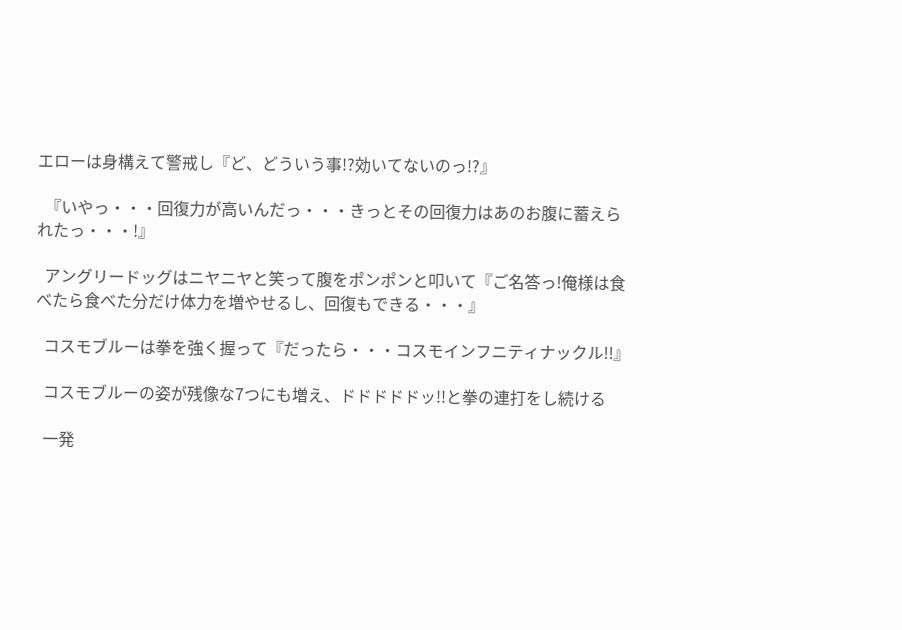エローは身構えて警戒し『ど、どういう事!?効いてないのっ!?』

  『いやっ・・・回復力が高いんだっ・・・きっとその回復力はあのお腹に蓄えられたっ・・・!』

  アングリードッグはニヤニヤと笑って腹をポンポンと叩いて『ご名答っ!俺様は食べたら食べた分だけ体力を増やせるし、回復もできる・・・』

  コスモブルーは拳を強く握って『だったら・・・コスモインフニティナックル!!』

  コスモブルーの姿が残像な7つにも増え、ドドドドドッ!!と拳の連打をし続ける

  一発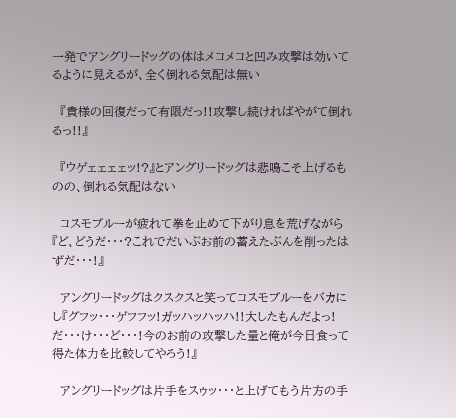一発でアングリードッグの体はメコメコと凹み攻撃は効いてるように見えるが、全く倒れる気配は無い

  『貴様の回復だって有限だっ!!攻撃し続ければやがて倒れるっ!!』

  『ウゲェェェェッ!?』とアングリードッグは悲鳴こそ上げるものの、倒れる気配はない

  コスモブルーが疲れて拳を止めて下がり息を荒げながら『ど、どうだ・・・?これでだいぶお前の蓄えたぶんを削ったはずだ・・・!』

  アングリードッグはクスクスと笑ってコスモブルーをバカにし『グフッ・・・ゲフフッ!ガッハッハッハ!!大したもんだよっ!だ・・・け・・・ど・・・!今のお前の攻撃した量と俺が今日食って得た体力を比較してやろう!』

  アングリードッグは片手をスゥッ・・・と上げてもう片方の手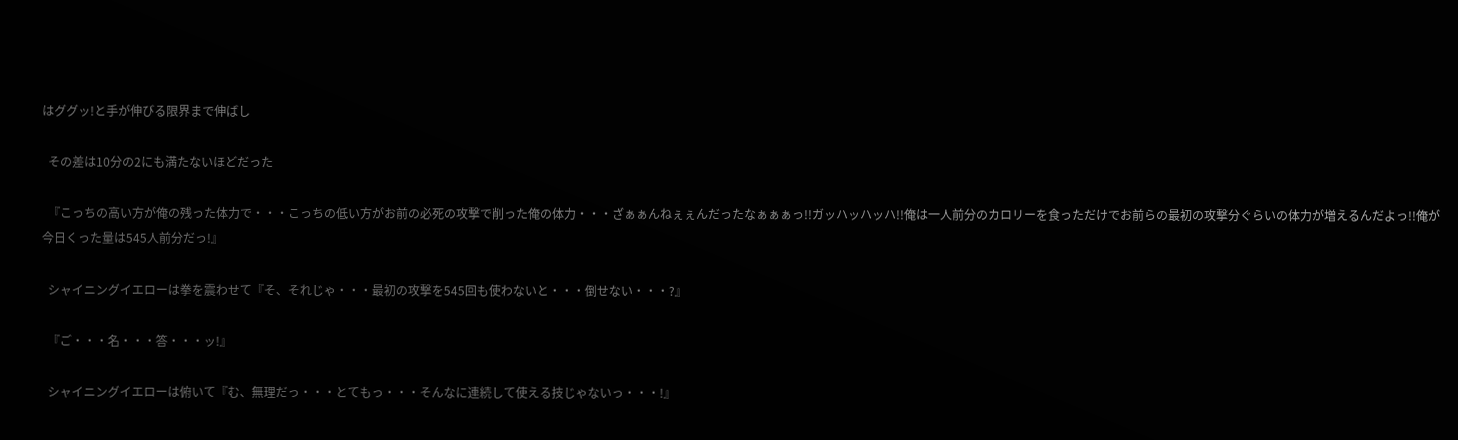はググッ!と手が伸びる限界まで伸ばし

  その差は10分の2にも満たないほどだった

  『こっちの高い方が俺の残った体力で・・・こっちの低い方がお前の必死の攻撃で削った俺の体力・・・ざぁぁんねぇぇんだったなぁぁぁっ!!ガッハッハッハ!!俺は一人前分のカロリーを食っただけでお前らの最初の攻撃分ぐらいの体力が増えるんだよっ!!俺が今日くった量は545人前分だっ!』

  シャイニングイエローは拳を震わせて『そ、それじゃ・・・最初の攻撃を545回も使わないと・・・倒せない・・・?』

  『ご・・・名・・・答・・・ッ!』

  シャイニングイエローは俯いて『む、無理だっ・・・とてもっ・・・そんなに連続して使える技じゃないっ・・・!』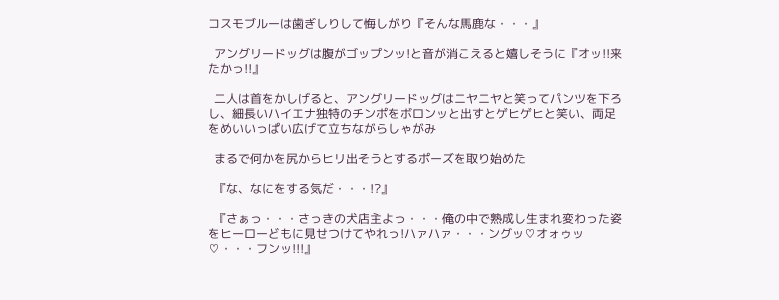コスモブルーは歯ぎしりして悔しがり『そんな馬鹿な・・・』

  アングリードッグは腹がゴップンッ!と音が消こえると嬉しそうに『オッ!!来たかっ!!』

  二人は首をかしげると、アングリードッグはニヤニヤと笑ってパンツを下ろし、細長いハイエナ独特のチンポをボロンッと出すとゲヒゲヒと笑い、両足をめいいっぱい広げて立ちながらしゃがみ

  まるで何かを尻からヒリ出そうとするポーズを取り始めた

  『な、なにをする気だ・・・!?』

  『さぁっ・・・さっきの犬店主よっ・・・俺の中で熟成し生まれ変わった姿をヒーローどもに見せつけてやれっ!ハァハァ・・・ングッ♡オォゥッ♡・・・フンッ!!!』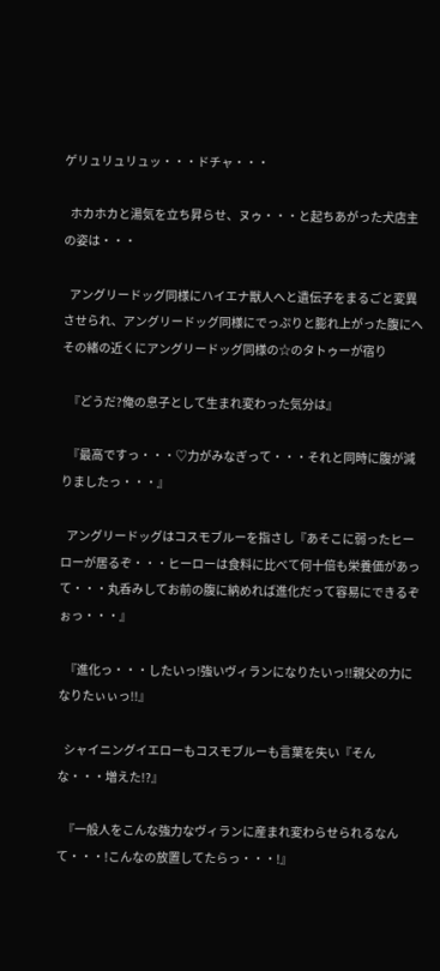ゲリュリュリュッ・・・ドチャ・・・

  ホカホカと湯気を立ち昇らせ、ヌゥ・・・と起ちあがった犬店主の姿は・・・

  アングリードッグ同様にハイエナ獣人へと遺伝子をまるごと変異させられ、アングリードッグ同様にでっぷりと膨れ上がった腹にへその緒の近くにアングリードッグ同様の☆のタトゥーが宿り

  『どうだ?俺の息子として生まれ変わった気分は』

  『最高ですっ・・・♡力がみなぎって・・・それと同時に腹が減りましたっ・・・』

  アングリードッグはコスモブルーを指さし『あそこに弱ったヒーローが居るぞ・・・ヒーローは食料に比べて何十倍も栄養価があって・・・丸呑みしてお前の腹に納めれば進化だって容易にできるぞぉっ・・・』

  『進化っ・・・したいっ!強いヴィランになりたいっ!!親父の力になりたぃぃっ!!』

  シャイニングイエローもコスモブルーも言葉を失い『そんな・・・増えた!?』

  『一般人をこんな強力なヴィランに産まれ変わらせられるなんて・・・!こんなの放置してたらっ・・・!』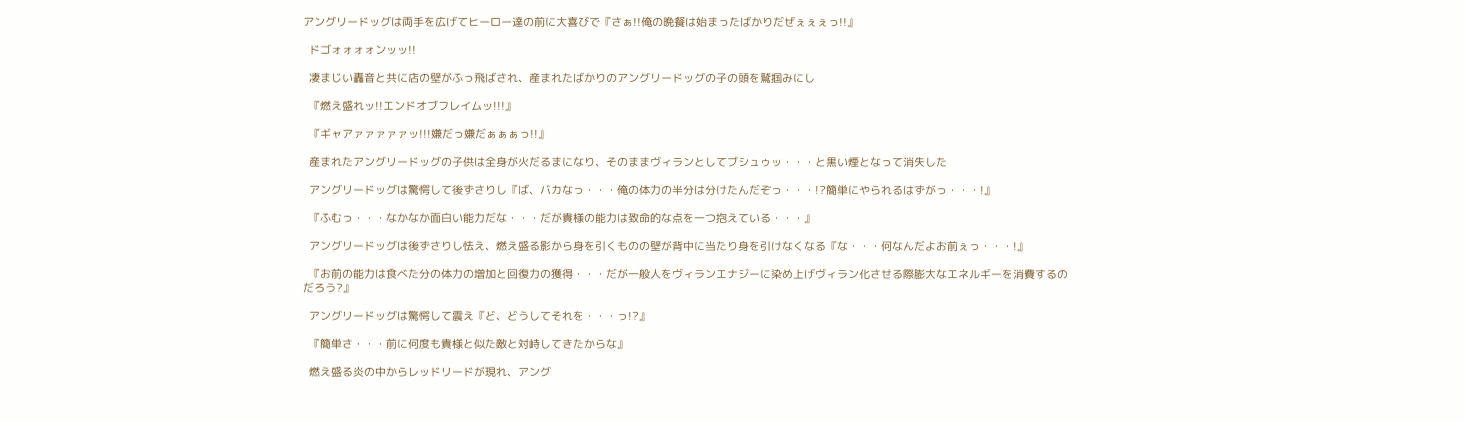アングリードッグは両手を広げてヒーロー達の前に大喜びで『さぁ!!俺の晩餐は始まったばかりだぜぇぇぇっ!!』

  ドゴォォォォンッッ!!

  凄まじい轟音と共に店の壁がふっ飛ばされ、産まれたばかりのアングリードッグの子の頭を鷲掴みにし

  『燃え盛れッ!!エンドオブフレイムッ!!!』

  『ギャアァァァァァッ!!!嫌だっ嫌だぁぁぁっ!!』

  産まれたアングリードッグの子供は全身が火だるまになり、そのままヴィランとしてブシュゥッ・・・と黒い煙となって消失した

  アングリードッグは驚愕して後ずさりし『ば、バカなっ・・・俺の体力の半分は分けたんだぞっ・・・!?簡単にやられるはずがっ・・・!』

  『ふむっ・・・なかなか面白い能力だな・・・だが貴様の能力は致命的な点を一つ抱えている・・・』

  アングリードッグは後ずさりし怯え、燃え盛る影から身を引くものの壁が背中に当たり身を引けなくなる『な・・・何なんだよお前ぇっ・・・!』

  『お前の能力は食べた分の体力の増加と回復力の獲得・・・だが一般人をヴィランエナジーに染め上げヴィラン化させる際膨大なエネルギーを消費するのだろう?』

  アングリードッグは驚愕して震え『ど、どうしてそれを・・・っ!?』

  『簡単さ・・・前に何度も貴様と似た敵と対峙してきたからな』

  燃え盛る炎の中からレッドリードが現れ、アング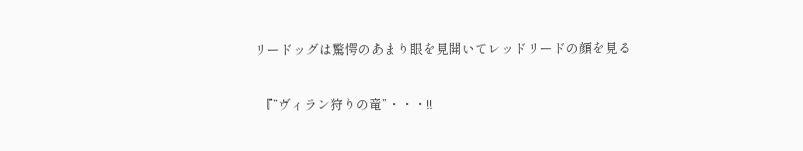リードッグは驚愕のあまり眼を見開いてレッドリードの顔を見る

  『”ヴィラン狩りの竜”・・・!!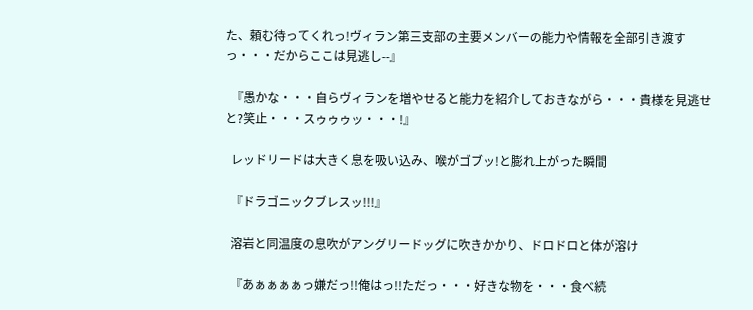た、頼む待ってくれっ!ヴィラン第三支部の主要メンバーの能力や情報を全部引き渡すっ・・・だからここは見逃し--』

  『愚かな・・・自らヴィランを増やせると能力を紹介しておきながら・・・貴様を見逃せと?笑止・・・スゥゥゥッ・・・!』

  レッドリードは大きく息を吸い込み、喉がゴブッ!と膨れ上がった瞬間

  『ドラゴニックブレスッ!!!』

  溶岩と同温度の息吹がアングリードッグに吹きかかり、ドロドロと体が溶け

  『あぁぁぁぁっ嫌だっ!!俺はっ!!ただっ・・・好きな物を・・・食べ続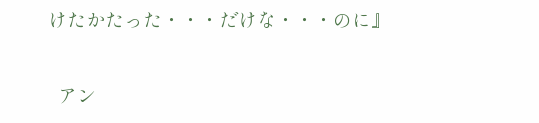けたかたった・・・だけな・・・のに』

  アン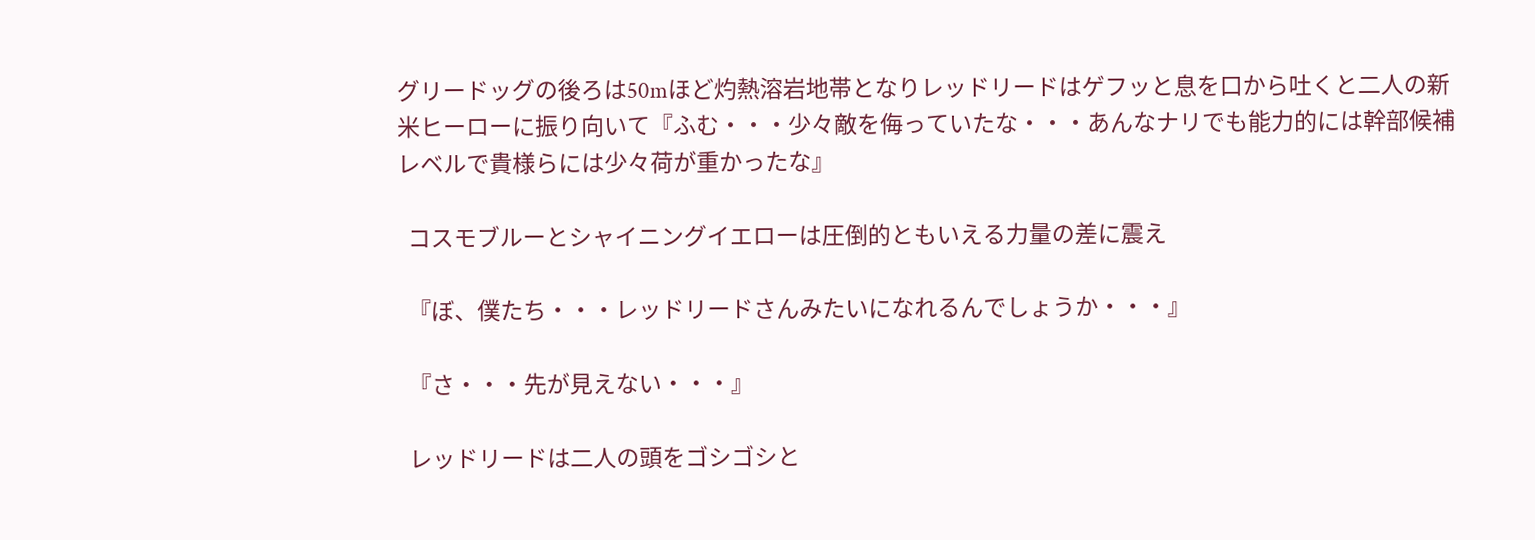グリードッグの後ろは50mほど灼熱溶岩地帯となりレッドリードはゲフッと息を口から吐くと二人の新米ヒーローに振り向いて『ふむ・・・少々敵を侮っていたな・・・あんなナリでも能力的には幹部候補レベルで貴様らには少々荷が重かったな』

  コスモブルーとシャイニングイエローは圧倒的ともいえる力量の差に震え

  『ぼ、僕たち・・・レッドリードさんみたいになれるんでしょうか・・・』

  『さ・・・先が見えない・・・』

  レッドリードは二人の頭をゴシゴシと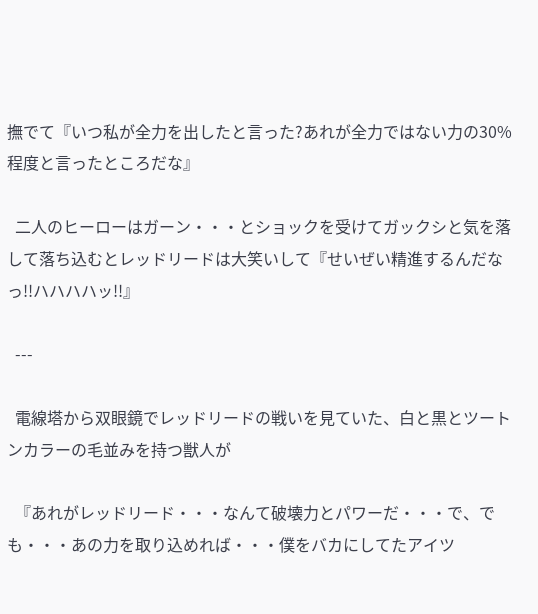撫でて『いつ私が全力を出したと言った?あれが全力ではない力の30%程度と言ったところだな』

  二人のヒーローはガーン・・・とショックを受けてガックシと気を落して落ち込むとレッドリードは大笑いして『せいぜい精進するんだなっ!!ハハハハッ!!』

  ---

  電線塔から双眼鏡でレッドリードの戦いを見ていた、白と黒とツートンカラーの毛並みを持つ獣人が

  『あれがレッドリード・・・なんて破壊力とパワーだ・・・で、でも・・・あの力を取り込めれば・・・僕をバカにしてたアイツ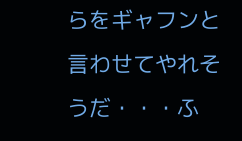らをギャフンと言わせてやれそうだ・・・ふ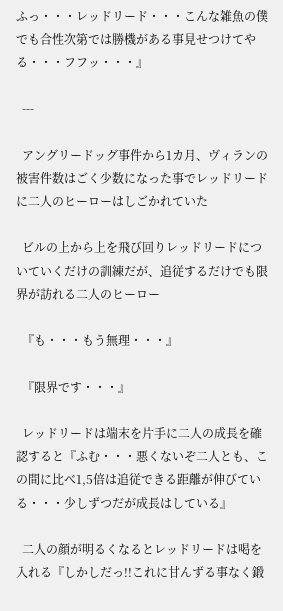ふっ・・・レッドリード・・・こんな雑魚の僕でも合性次第では勝機がある事見せつけてやる・・・フフッ・・・』

  ---

  アングリードッグ事件から1カ月、ヴィランの被害件数はごく少数になった事でレッドリードに二人のヒーローはしごかれていた

  ビルの上から上を飛び回りレッドリードについていくだけの訓練だが、追従するだけでも限界が訪れる二人のヒーロー

  『も・・・もう無理・・・』

  『限界です・・・』

  レッドリードは端末を片手に二人の成長を確認すると『ふむ・・・悪くないぞ二人とも、この間に比べ1,5倍は追従できる距離が伸びている・・・少しずつだが成長はしている』

  二人の顔が明るくなるとレッドリードは喝を入れる『しかしだっ!!これに甘んずる事なく鍛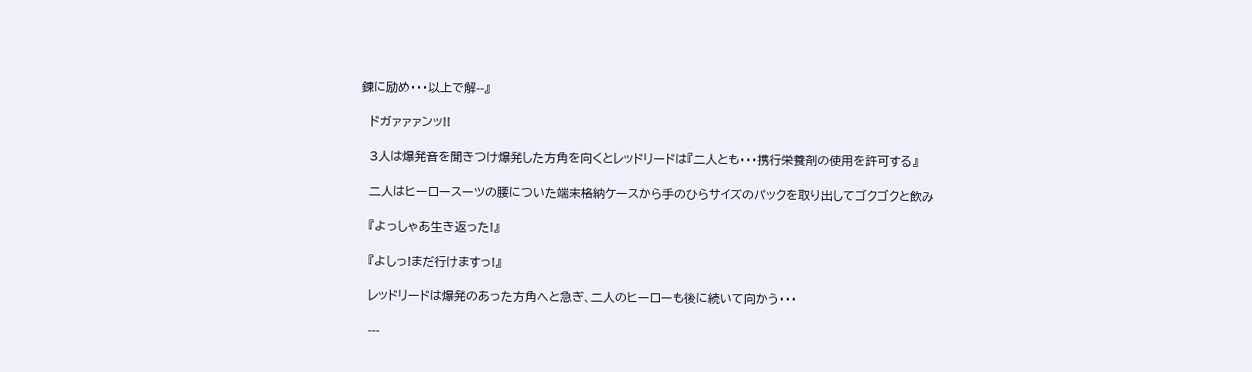錬に励め・・・以上で解--』

  ドガァァァンッ!!

  3人は爆発音を聞きつけ爆発した方角を向くとレッドリードは『二人とも・・・携行栄養剤の使用を許可する』

  二人はヒーロースーツの腰についた端末格納ケースから手のひらサイズのパックを取り出してゴクゴクと飲み

  『よっしゃあ生き返った!』

  『よしっ!まだ行けますっ!』

  レッドリードは爆発のあった方角へと急ぎ、二人のヒーローも後に続いて向かう・・・

  ---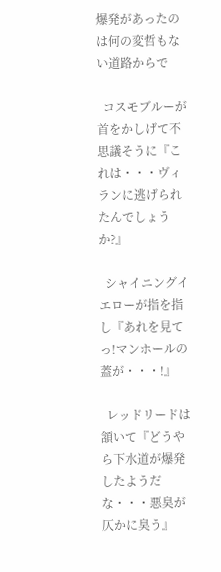爆発があったのは何の変哲もない道路からで

  コスモブルーが首をかしげて不思議そうに『これは・・・ヴィランに逃げられたんでしょうか?』

  シャイニングイエローが指を指し『あれを見てっ!マンホールの蓋が・・・!』

  レッドリードは頷いて『どうやら下水道が爆発したようだな・・・悪臭が仄かに臭う』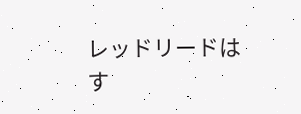レッドリードはす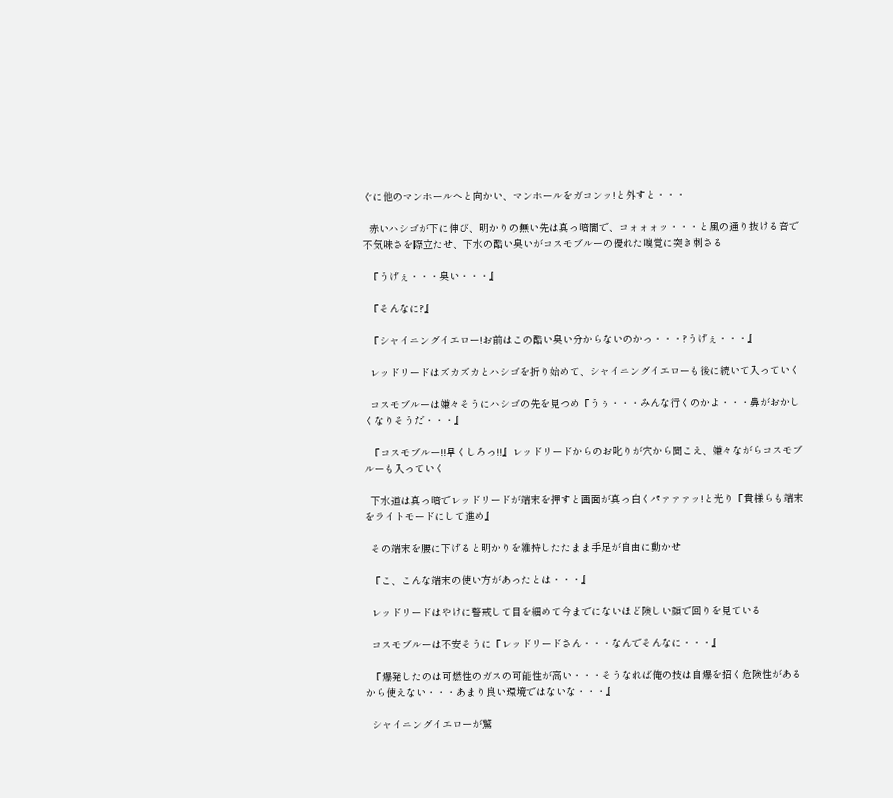ぐに他のマンホールへと向かい、マンホールをガコンッ!と外すと・・・

  赤いハシゴが下に伸び、明かりの無い先は真っ暗闇で、コォォォッ・・・と風の通り抜ける音で不気味さを際立たせ、下水の酷い臭いがコスモブルーの優れた嗅覚に突き刺さる

  『うげぇ・・・臭い・・・』

  『そんなに?』

  『シャイニングイエロー!お前はこの酷い臭い分からないのかっ・・・?うげぇ・・・』

  レッドリードはズカズカとハシゴを折り始めて、シャイニングイエローも後に続いて入っていく

  コスモブルーは嫌々そうにハシゴの先を見つめ『うぅ・・・みんな行くのかよ・・・鼻がおかしくなりそうだ・・・』

  『コスモブルー!!早くしろっ!!』レッドリードからのお叱りが穴から聞こえ、嫌々ながらコスモブルーも入っていく

  下水道は真っ暗でレッドリードが端末を押すと画面が真っ白くパァァァッ!と光り『貴様らも端末をライトモードにして進め』

  その端末を腰に下げると明かりを維持したたまま手足が自由に動かせ

  『こ、こんな端末の使い方があったとは・・・』

  レッドリードはやけに警戒して目を細めて今までにないほど険しい顔で回りを見ている

  コスモブルーは不安そうに『レッドリードさん・・・なんでそんなに・・・』

  『爆発したのは可燃性のガスの可能性が高い・・・そうなれば俺の技は自爆を招く危険性があるから使えない・・・あまり良い環境ではないな・・・』

  シャイニングイエローが驚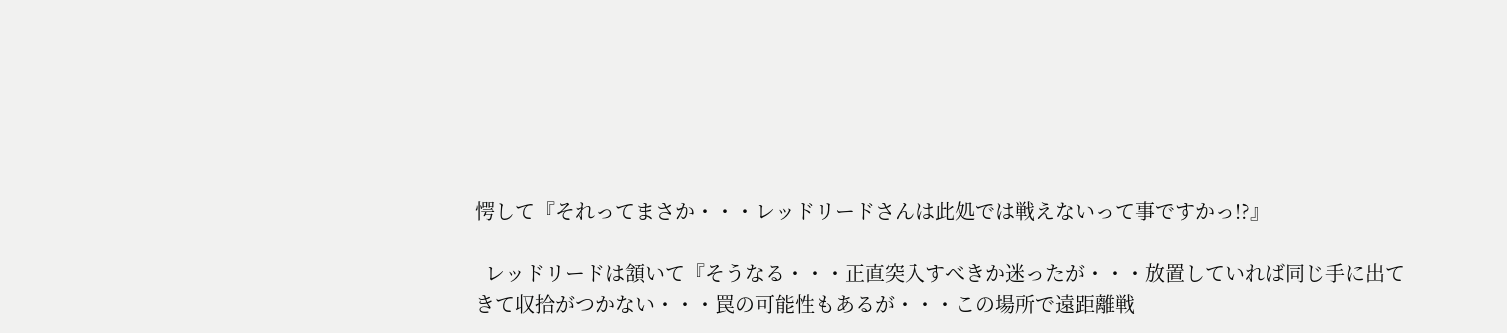愕して『それってまさか・・・レッドリードさんは此処では戦えないって事ですかっ!?』

  レッドリードは頷いて『そうなる・・・正直突入すべきか迷ったが・・・放置していれば同じ手に出てきて収拾がつかない・・・罠の可能性もあるが・・・この場所で遠距離戦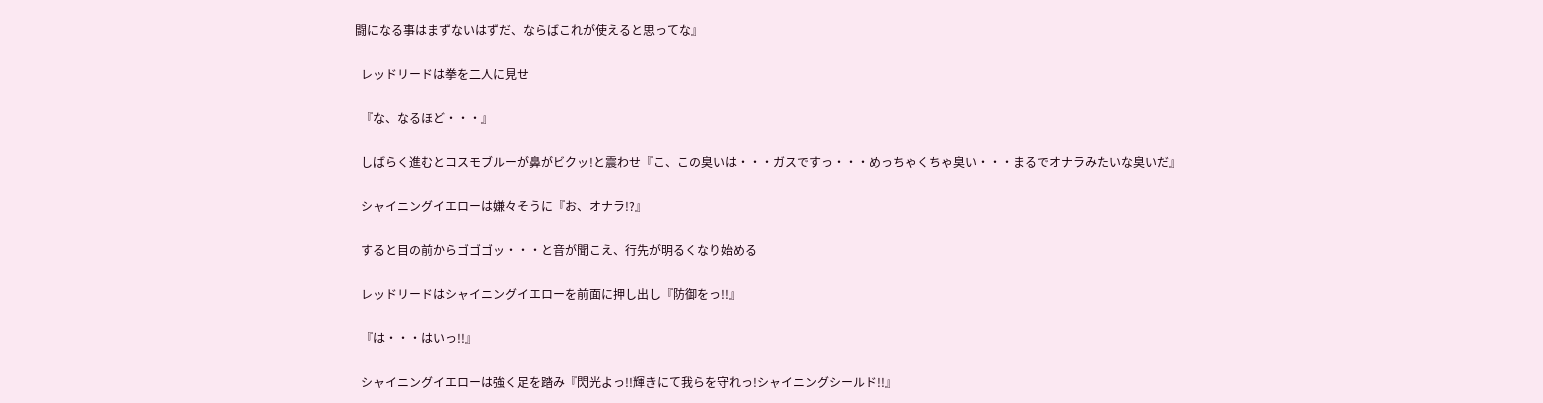闘になる事はまずないはずだ、ならばこれが使えると思ってな』

  レッドリードは拳を二人に見せ

  『な、なるほど・・・』

  しばらく進むとコスモブルーが鼻がビクッ!と震わせ『こ、この臭いは・・・ガスですっ・・・めっちゃくちゃ臭い・・・まるでオナラみたいな臭いだ』

  シャイニングイエローは嫌々そうに『お、オナラ!?』

  すると目の前からゴゴゴッ・・・と音が聞こえ、行先が明るくなり始める

  レッドリードはシャイニングイエローを前面に押し出し『防御をっ!!』

  『は・・・はいっ!!』

  シャイニングイエローは強く足を踏み『閃光よっ!!輝きにて我らを守れっ!シャイニングシールド!!』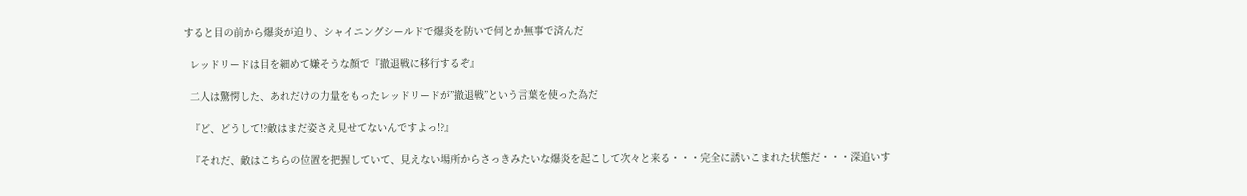すると目の前から爆炎が迫り、シャイニングシールドで爆炎を防いで何とか無事で済んだ

  レッドリードは目を細めて嫌そうな顔で『撤退戦に移行するぞ』

  二人は驚愕した、あれだけの力量をもったレッドリードが”撤退戦”という言葉を使った為だ

  『ど、どうして!?敵はまだ姿さえ見せてないんですよっ!?』

  『それだ、敵はこちらの位置を把握していて、見えない場所からさっきみたいな爆炎を起こして次々と来る・・・完全に誘いこまれた状態だ・・・深追いす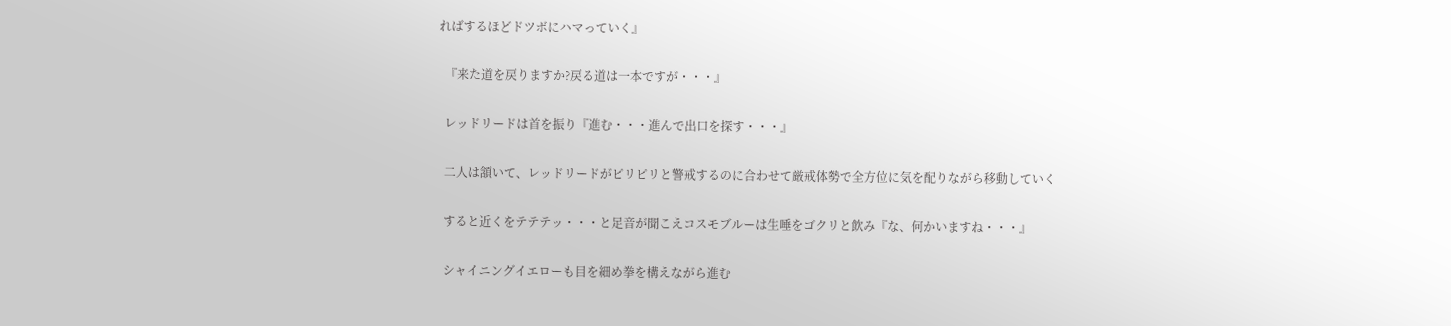ればするほどドツボにハマっていく』

  『来た道を戻りますか?戻る道は一本ですが・・・』

  レッドリードは首を振り『進む・・・進んで出口を探す・・・』

  二人は頷いて、レッドリードがピリピリと警戒するのに合わせて厳戒体勢で全方位に気を配りながら移動していく

  すると近くをテテテッ・・・と足音が聞こえコスモブルーは生唾をゴクリと飲み『な、何かいますね・・・』

  シャイニングイエローも目を細め拳を構えながら進む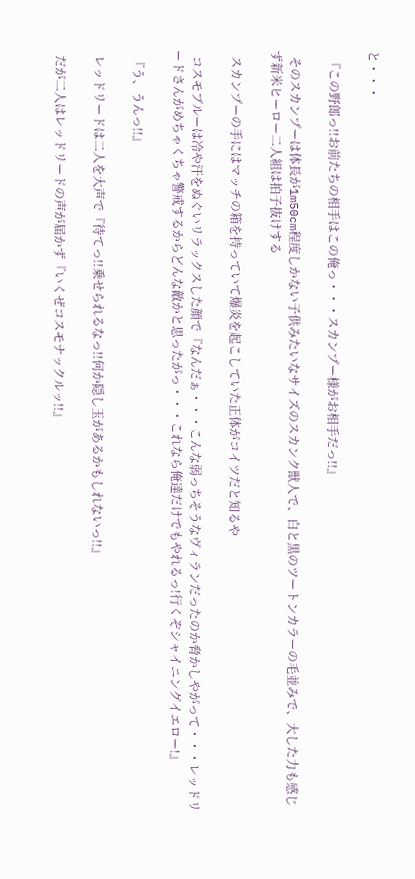と・・・

  『この野郎っ!!お前たちの相手はこの俺っ・・・スカンプー様がお相手だっ!!』

  そのスカンプーは体長が1m50cm程度しかない子供みたいなサイズのスカンク獣人で、白と黒のツートンカラーの毛並みで、大した力も感じず新米ヒーロー二人組は拍子抜けする

  スカンプーの手にはマッチの箱を持っていて爆炎を起こしていた正体がコイツだと知るや

  コスモブルーは冷や汗をぬぐいリラックスした顔で『なんだぁ・・・こんな弱っちそうなヴィランだったのか脅かしやがって・・・レッドリードさんがめちゃくちゃ警戒するからどんな敵かと思ったがっ・・・これなら俺達だけでもやれるっ!行くぞシャイニングイエロー!』

  『う、うんっ!!』

  レッドリードは二人を大声で『待てっ!!乗せられるなっ!!何か隠し玉があるかもしれないっ!!』

  だが二人はレッドリードの声が届かず『いくぜコスモナックルッ!!』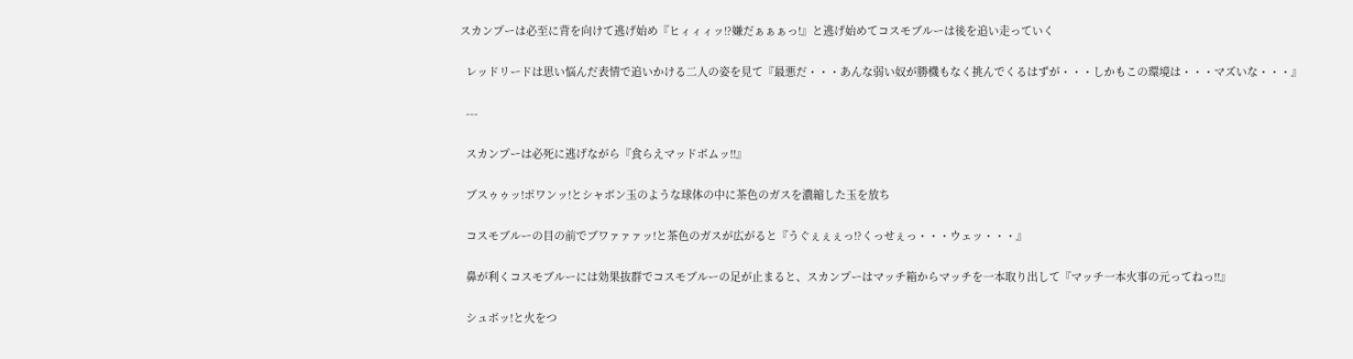スカンプーは必至に背を向けて逃げ始め『ヒィィィッ!?嫌だぁぁぁっ!』と逃げ始めてコスモブルーは後を追い走っていく

  レッドリードは思い悩んだ表情で追いかける二人の姿を見て『最悪だ・・・あんな弱い奴が勝機もなく挑んでくるはずが・・・しかもこの環境は・・・マズいな・・・』

  ---

  スカンプーは必死に逃げながら『食らえマッドボムッ!!』

  ブスゥゥッ!ポワンッ!とシャボン玉のような球体の中に茶色のガスを濃縮した玉を放ち

  コスモブルーの目の前でブワァァァッ!と茶色のガスが広がると『うぐぇぇぇっ!?くっせぇっ・・・ウェッ・・・』

  鼻が利くコスモブルーには効果抜群でコスモブルーの足が止まると、スカンプーはマッチ箱からマッチを一本取り出して『マッチ一本火事の元ってねっ!!』

  シュボッ!と火をつ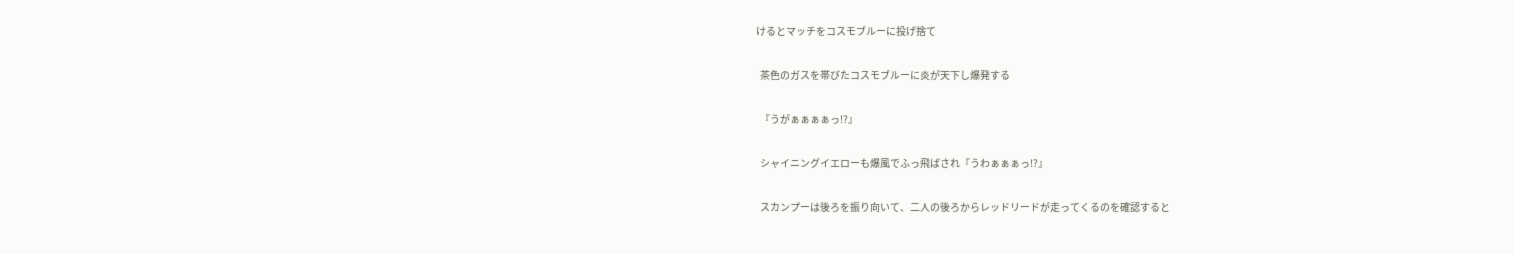けるとマッチをコスモブルーに投げ捨て

  茶色のガスを帯びたコスモブルーに炎が天下し爆発する

  『うがぁぁぁぁっ!?』

  シャイニングイエローも爆風でふっ飛ばされ『うわぁぁぁっ!?』

  スカンプーは後ろを振り向いて、二人の後ろからレッドリードが走ってくるのを確認すると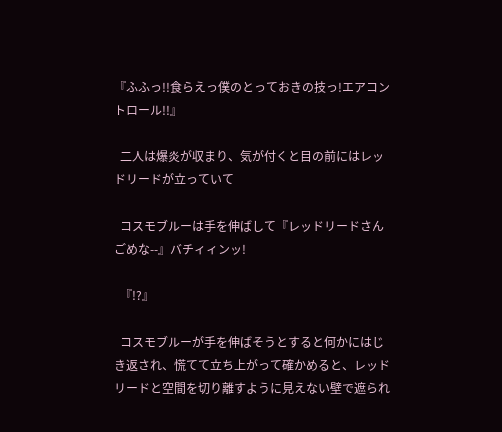『ふふっ!!食らえっ僕のとっておきの技っ!エアコントロール!!』

  二人は爆炎が収まり、気が付くと目の前にはレッドリードが立っていて

  コスモブルーは手を伸ばして『レッドリードさんごめな--』バチィィンッ!

  『!?』

  コスモブルーが手を伸ばそうとすると何かにはじき返され、慌てて立ち上がって確かめると、レッドリードと空間を切り離すように見えない壁で遮られ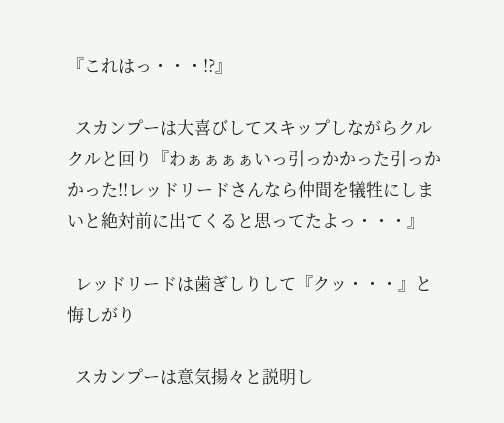『これはっ・・・!?』

  スカンプーは大喜びしてスキップしながらクルクルと回り『わぁぁぁぁいっ引っかかった引っかかった!!レッドリードさんなら仲間を犠牲にしまいと絶対前に出てくると思ってたよっ・・・』

  レッドリードは歯ぎしりして『クッ・・・』と悔しがり

  スカンプーは意気揚々と説明し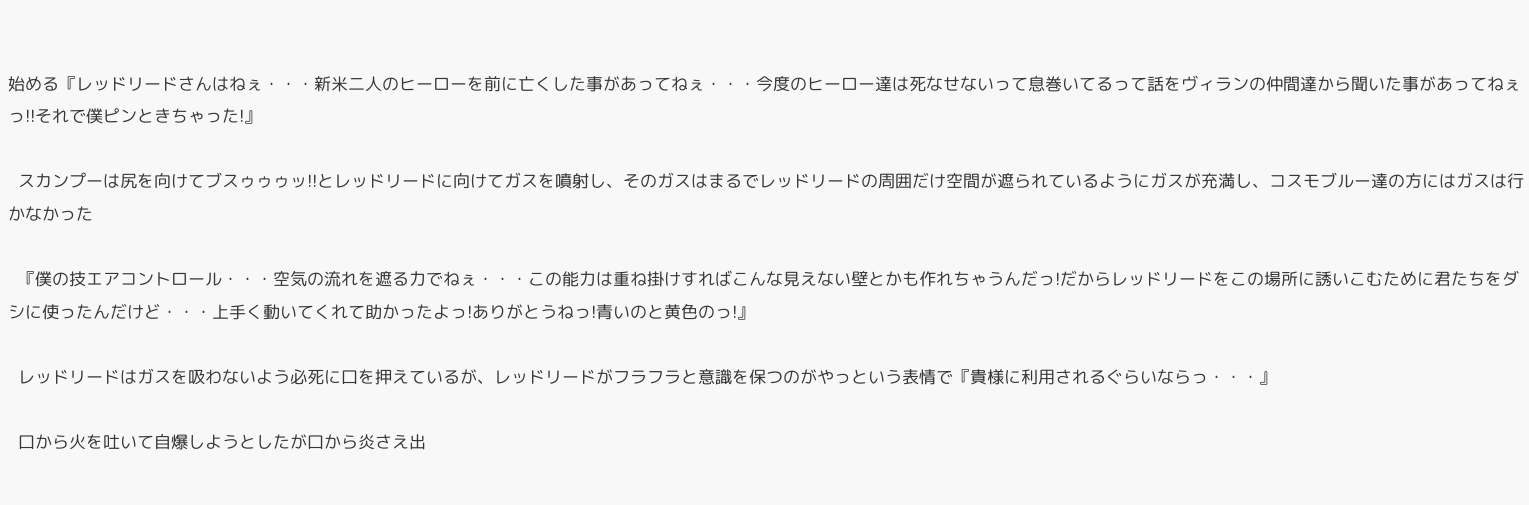始める『レッドリードさんはねぇ・・・新米二人のヒーローを前に亡くした事があってねぇ・・・今度のヒーロー達は死なせないって息巻いてるって話をヴィランの仲間達から聞いた事があってねぇっ!!それで僕ピンときちゃった!』

  スカンプーは尻を向けてブスゥゥゥッ!!とレッドリードに向けてガスを噴射し、そのガスはまるでレッドリードの周囲だけ空間が遮られているようにガスが充満し、コスモブルー達の方にはガスは行かなかった

  『僕の技エアコントロール・・・空気の流れを遮る力でねぇ・・・この能力は重ね掛けすればこんな見えない壁とかも作れちゃうんだっ!だからレッドリードをこの場所に誘いこむために君たちをダシに使ったんだけど・・・上手く動いてくれて助かったよっ!ありがとうねっ!青いのと黄色のっ!』

  レッドリードはガスを吸わないよう必死に口を押えているが、レッドリードがフラフラと意識を保つのがやっという表情で『貴様に利用されるぐらいならっ・・・』

  口から火を吐いて自爆しようとしたが口から炎さえ出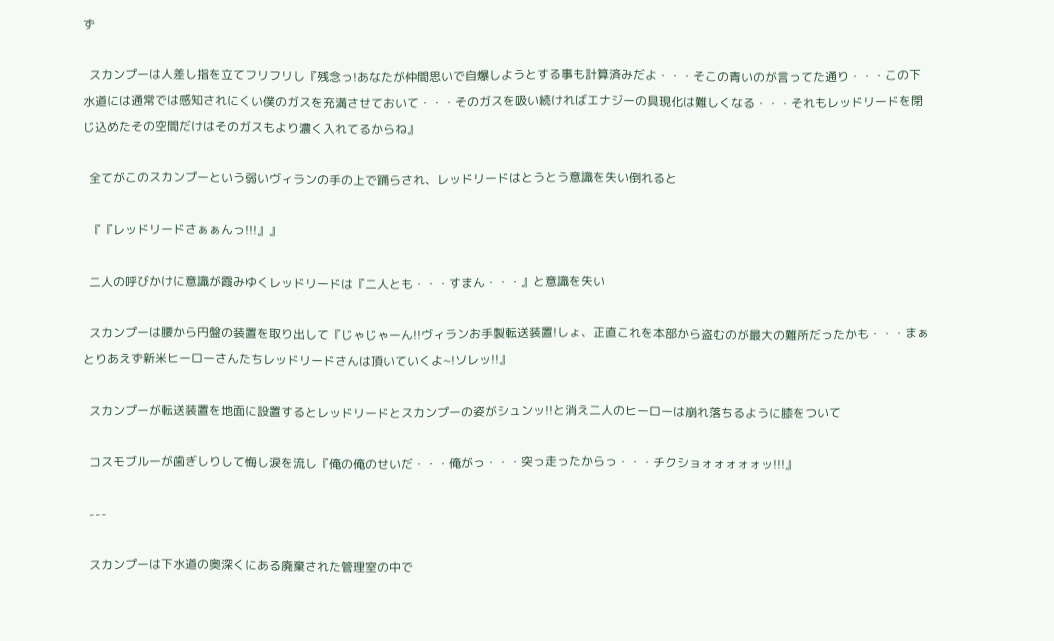ず

  スカンプーは人差し指を立てフリフリし『残念っ!あなたが仲間思いで自爆しようとする事も計算済みだよ・・・そこの青いのが言ってた通り・・・この下水道には通常では感知されにくい僕のガスを充満させておいて・・・そのガスを吸い続ければエナジーの具現化は難しくなる・・・それもレッドリードを閉じ込めたその空間だけはそのガスもより濃く入れてるからね』

  全てがこのスカンプーという弱いヴィランの手の上で踊らされ、レッドリードはとうとう意識を失い倒れると

  『『レッドリードさぁぁんっ!!!』』

  二人の呼びかけに意識が霞みゆくレッドリードは『二人とも・・・すまん・・・』と意識を失い

  スカンプーは腰から円盤の装置を取り出して『じゃじゃーん!!ヴィランお手製転送装置!しょ、正直これを本部から盗むのが最大の難所だったかも・・・まぁとりあえず新米ヒーローさんたちレッドリードさんは頂いていくよ~!ソレッ!!』

  スカンプーが転送装置を地面に設置するとレッドリードとスカンプーの姿がシュンッ!!と消え二人のヒーローは崩れ落ちるように膝をついて

  コスモブルーが歯ぎしりして悔し涙を流し『俺の俺のせいだ・・・俺がっ・・・突っ走ったからっ・・・チクショォォォォォッ!!!』

  ---

  スカンプーは下水道の奥深くにある廃棄された管理室の中で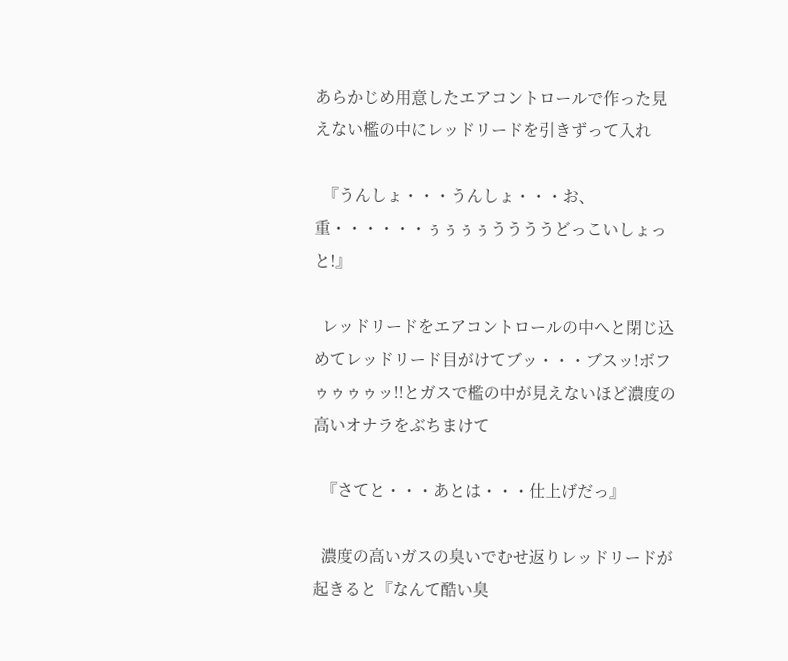あらかじめ用意したエアコントロールで作った見えない檻の中にレッドリードを引きずって入れ

  『うんしょ・・・うんしょ・・・お、重・・・・・・ぅぅぅぅううううどっこいしょっと!』

  レッドリードをエアコントロールの中へと閉じ込めてレッドリード目がけてブッ・・・ブスッ!ボフゥゥゥゥッ!!とガスで檻の中が見えないほど濃度の高いオナラをぶちまけて

  『さてと・・・あとは・・・仕上げだっ』

  濃度の高いガスの臭いでむせ返りレッドリードが起きると『なんて酷い臭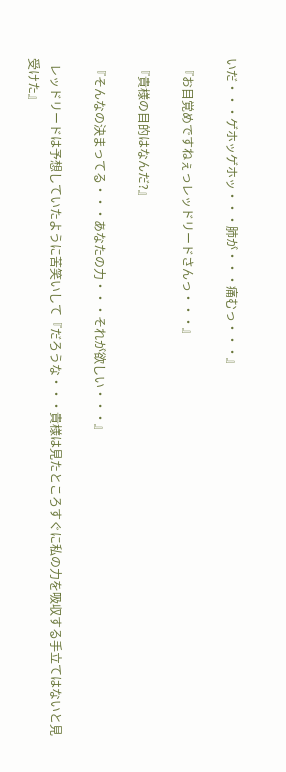いだ・・・ゲホッゲホッ・・・肺が・・・痛むっ・・・』

  『お目覚めですねぇっレッドリードさんっ・・・』

  『貴様の目的はなんだ?』

  『そんなの決まってる・・・あなたの力・・・それが欲しい・・・』

  レッドリードは予想していたように苦笑いして『だろうな・・・貴様は見たところすぐに私の力を吸収する手立てはないと見受けた』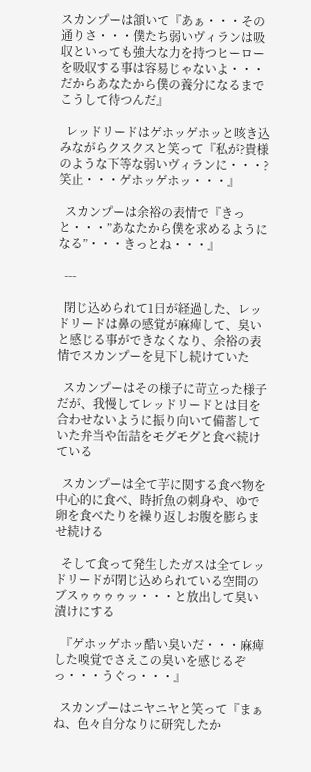スカンプーは頷いて『あぁ・・・その通りさ・・・僕たち弱いヴィランは吸収といっても強大な力を持つヒーローを吸収する事は容易じゃないよ・・・だからあなたから僕の養分になるまでこうして待つんだ』

  レッドリードはゲホッゲホッと咳き込みながらクスクスと笑って『私が?貴様のような下等な弱いヴィランに・・・?笑止・・・ゲホッゲホッ・・・』

  スカンプーは余裕の表情で『きっと・・・”あなたから僕を求めるようになる”・・・きっとね・・・』

  ---

  閉じ込められて1日が経過した、レッドリードは鼻の感覚が麻痺して、臭いと感じる事ができなくなり、余裕の表情でスカンプーを見下し続けていた

  スカンプーはその様子に苛立った様子だが、我慢してレッドリードとは目を合わせないように振り向いて備蓄していた弁当や缶詰をモグモグと食べ続けている

  スカンプーは全て芋に関する食べ物を中心的に食べ、時折魚の刺身や、ゆで卵を食べたりを繰り返しお腹を膨らませ続ける

  そして食って発生したガスは全てレッドリードが閉じ込められている空間のブスゥゥゥゥッ・・・と放出して臭い漬けにする

  『ゲホッゲホッ酷い臭いだ・・・麻痺した嗅覚でさえこの臭いを感じるぞっ・・・うぐっ・・・』

  スカンプーはニヤニヤと笑って『まぁね、色々自分なりに研究したか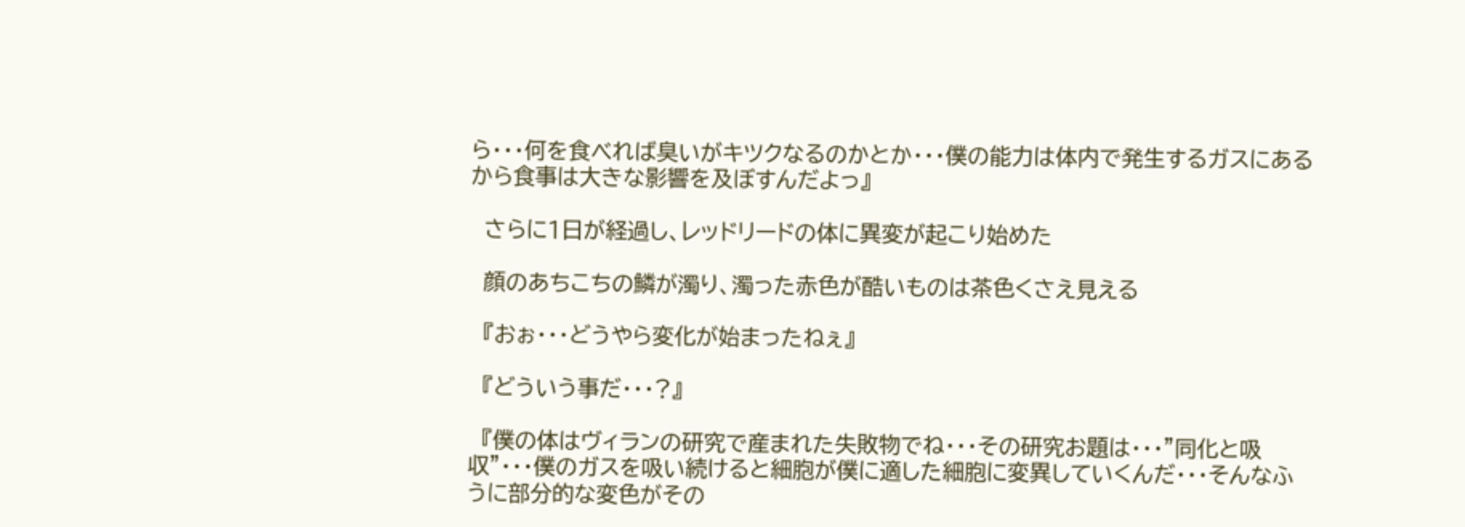ら・・・何を食べれば臭いがキツクなるのかとか・・・僕の能力は体内で発生するガスにあるから食事は大きな影響を及ぼすんだよっ』

  さらに1日が経過し、レッドリードの体に異変が起こり始めた

  顔のあちこちの鱗が濁り、濁った赤色が酷いものは茶色くさえ見える

  『おぉ・・・どうやら変化が始まったねぇ』

  『どういう事だ・・・?』

  『僕の体はヴィランの研究で産まれた失敗物でね・・・その研究お題は・・・”同化と吸収”・・・僕のガスを吸い続けると細胞が僕に適した細胞に変異していくんだ・・・そんなふうに部分的な変色がその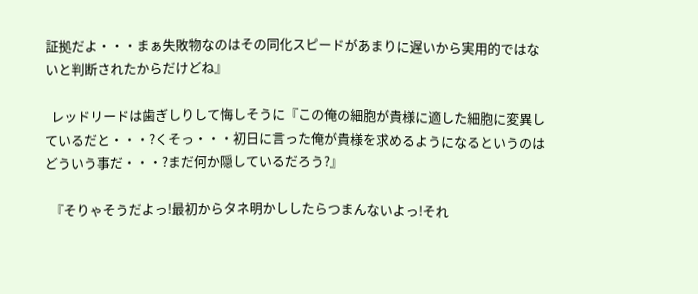証拠だよ・・・まぁ失敗物なのはその同化スピードがあまりに遅いから実用的ではないと判断されたからだけどね』

  レッドリードは歯ぎしりして悔しそうに『この俺の細胞が貴様に適した細胞に変異しているだと・・・?くそっ・・・初日に言った俺が貴様を求めるようになるというのはどういう事だ・・・?まだ何か隠しているだろう?』

  『そりゃそうだよっ!最初からタネ明かししたらつまんないよっ!それ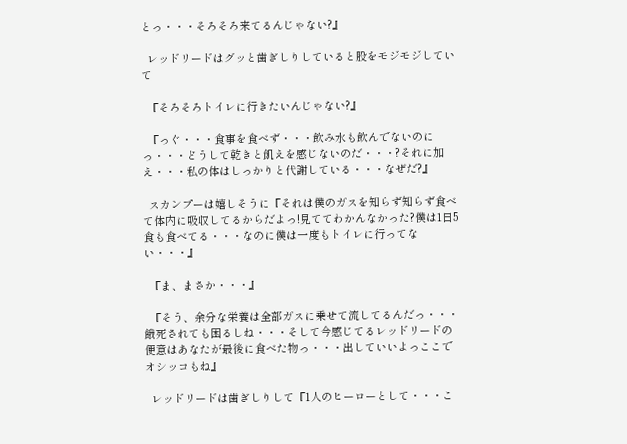とっ・・・そろそろ来てるんじゃない?』

  レッドリードはグッと歯ぎしりしていると股をモジモジしていて

  『そろそろトイレに行きたいんじゃない?』

  『っぐ・・・食事を食べず・・・飲み水も飲んでないのにっ・・・どうして乾きと飢えを感じないのだ・・・?それに加え・・・私の体はしっかりと代謝している・・・なぜだ?』

  スカンプーは嬉しそうに『それは僕のガスを知らず知らず食べて体内に吸収してるからだよっ!見ててわかんなかった?僕は1日5食も食べてる・・・なのに僕は一度もトイレに行ってない・・・』

  『ま、まさか・・・』

  『そう、余分な栄養は全部ガスに乗せて流してるんだっ・・・餓死されても困るしね・・・そして今感じてるレッドリードの便意はあなたが最後に食べた物っ・・・出していいよっここでオシッコもね』

  レッドリードは歯ぎしりして『1人のヒーローとして・・・こ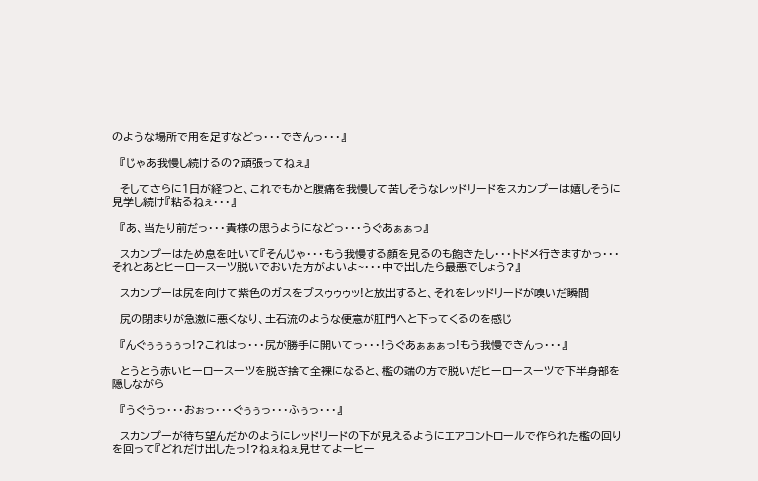のような場所で用を足すなどっ・・・できんっ・・・』

  『じゃあ我慢し続けるの?頑張ってねぇ』

  そしてさらに1日が経つと、これでもかと腹痛を我慢して苦しそうなレッドリードをスカンプーは嬉しそうに見学し続け『粘るねぇ・・・』

  『あ、当たり前だっ・・・貴様の思うようになどっ・・・うぐあぁぁっ』

  スカンプーはため息を吐いて『そんじゃ・・・もう我慢する顔を見るのも飽きたし・・・トドメ行きますかっ・・・それとあとヒーロースーツ脱いでおいた方がよいよ~・・・中で出したら最悪でしょう?』

  スカンプーは尻を向けて紫色のガスをブスゥゥゥッ!と放出すると、それをレッドリードが嗅いだ瞬間

  尻の閉まりが急激に悪くなり、土石流のような便意が肛門へと下ってくるのを感じ

  『んぐぅぅぅぅっ!?これはっ・・・尻が勝手に開いてっ・・・!うぐあぁぁぁっ!もう我慢できんっ・・・』

  とうとう赤いヒーロースーツを脱ぎ捨て全裸になると、檻の端の方で脱いだヒーロースーツで下半身部を隠しながら

  『うぐうっ・・・おぉっ・・・ぐぅぅっ・・・ふぅっ・・・』

  スカンプーが待ち望んだかのようにレッドリードの下が見えるようにエアコントロールで作られた檻の回りを回って『どれだけ出したっ!?ねぇねぇ見せてよーヒー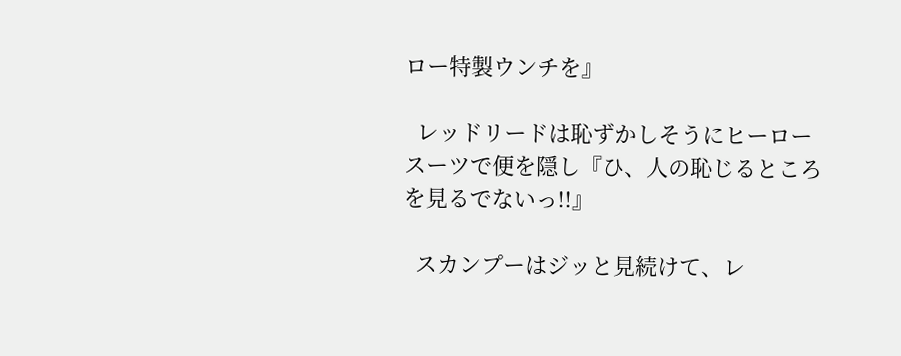ロー特製ウンチを』

  レッドリードは恥ずかしそうにヒーロースーツで便を隠し『ひ、人の恥じるところを見るでないっ!!』

  スカンプーはジッと見続けて、レ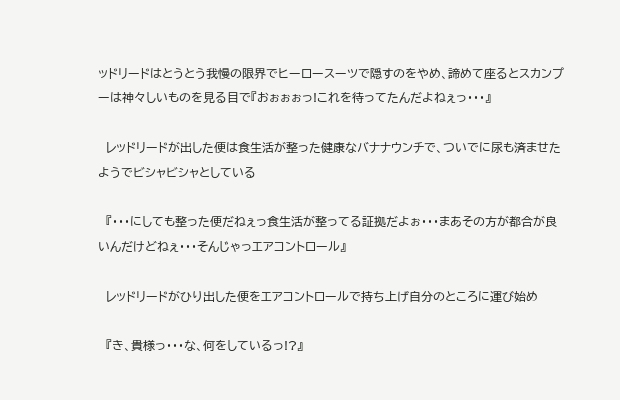ッドリードはとうとう我慢の限界でヒーロースーツで隠すのをやめ、諦めて座るとスカンプーは神々しいものを見る目で『おぉぉぉっ!これを待ってたんだよねぇっ・・・』

  レッドリードが出した便は食生活が整った健康なバナナウンチで、ついでに尿も済ませたようでビシャビシャとしている

  『・・・にしても整った便だねぇっ食生活が整ってる証拠だよぉ・・・まあその方が都合が良いんだけどねぇ・・・そんじゃっエアコントロール』

  レッドリードがひり出した便をエアコントロールで持ち上げ自分のところに運び始め

  『き、貴様っ・・・な、何をしているっ!?』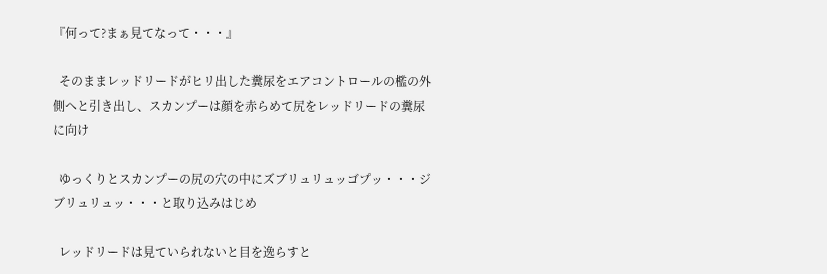『何って?まぁ見てなって・・・』

  そのままレッドリードがヒリ出した糞尿をエアコントロールの檻の外側へと引き出し、スカンプーは顔を赤らめて尻をレッドリードの糞尿に向け

  ゆっくりとスカンプーの尻の穴の中にズブリュリュッゴプッ・・・ジブリュリュッ・・・と取り込みはじめ

  レッドリードは見ていられないと目を逸らすと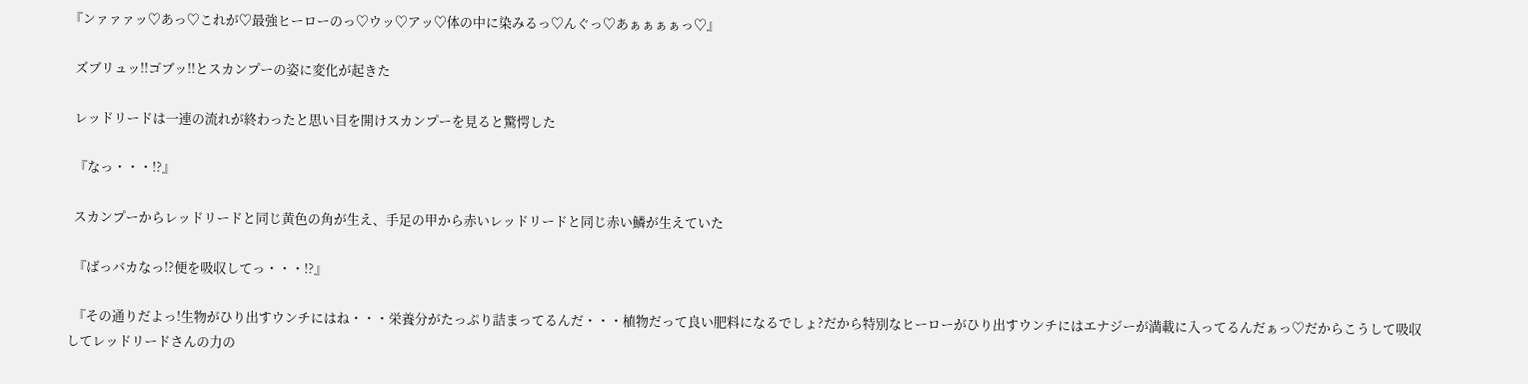『ンァァァッ♡あっ♡これが♡最強ヒーローのっ♡ウッ♡アッ♡体の中に染みるっ♡んぐっ♡あぁぁぁぁっ♡』

  ズブリュッ!!ゴブッ!!とスカンプーの姿に変化が起きた

  レッドリードは一連の流れが終わったと思い目を開けスカンプーを見ると驚愕した

  『なっ・・・!?』

  スカンプーからレッドリードと同じ黄色の角が生え、手足の甲から赤いレッドリードと同じ赤い鱗が生えていた

  『ばっバカなっ!?便を吸収してっ・・・!?』

  『その通りだよっ!生物がひり出すウンチにはね・・・栄養分がたっぷり詰まってるんだ・・・植物だって良い肥料になるでしょ?だから特別なヒーローがひり出すウンチにはエナジーが満載に入ってるんだぁっ♡だからこうして吸収してレッドリードさんの力の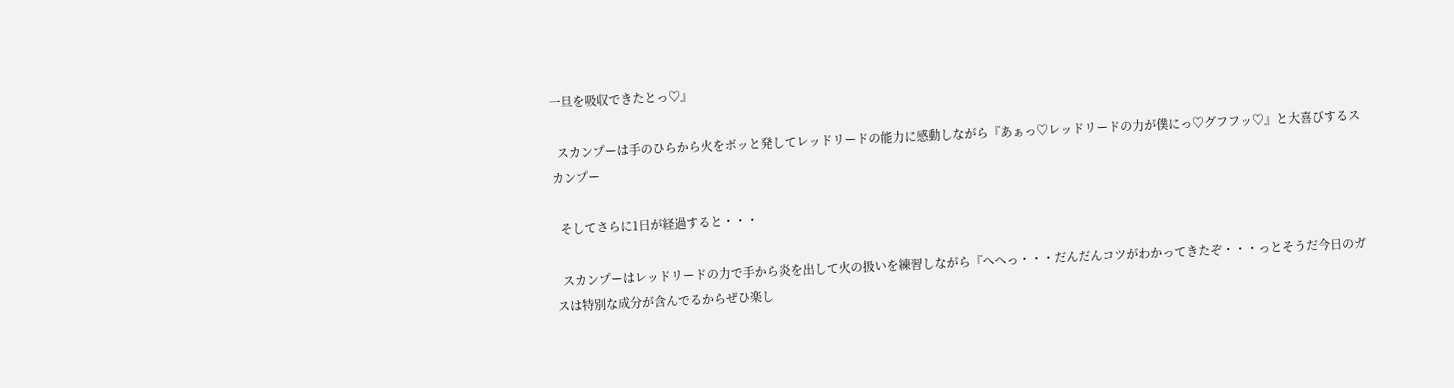一旦を吸収できたとっ♡』

  スカンプーは手のひらから火をボッと発してレッドリードの能力に感動しながら『あぁっ♡レッドリードの力が僕にっ♡グフフッ♡』と大喜びするスカンプー

  そしてさらに1日が経過すると・・・

  スカンプーはレッドリードの力で手から炎を出して火の扱いを練習しながら『へへっ・・・だんだんコツがわかってきたぞ・・・っとそうだ今日のガスは特別な成分が含んでるからぜひ楽し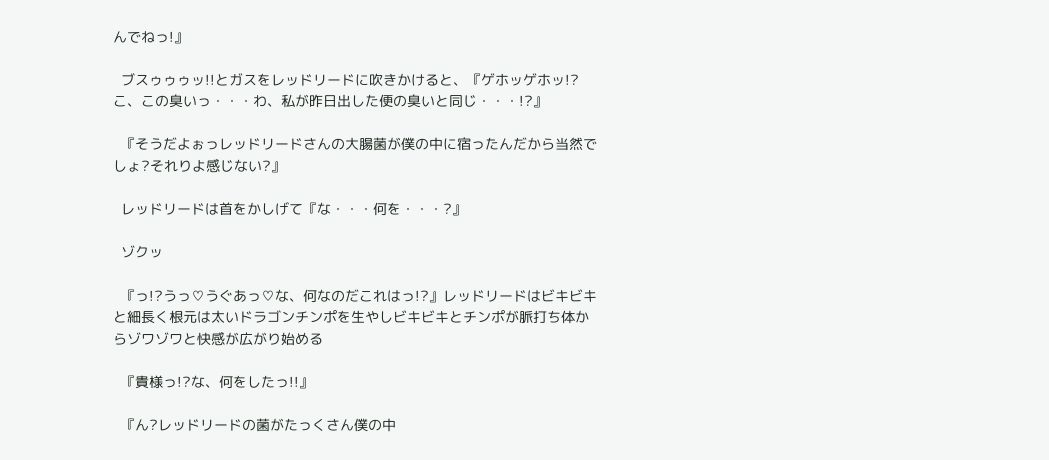んでねっ!』

  ブスゥゥゥッ!!とガスをレッドリードに吹きかけると、『ゲホッゲホッ!?こ、この臭いっ・・・わ、私が昨日出した便の臭いと同じ・・・!?』

  『そうだよぉっレッドリードさんの大腸菌が僕の中に宿ったんだから当然でしょ?それりよ感じない?』

  レッドリードは首をかしげて『な・・・何を・・・?』

  ゾクッ

  『っ!?うっ♡うぐあっ♡な、何なのだこれはっ!?』レッドリードはビキビキと細長く根元は太いドラゴンチンポを生やしビキビキとチンポが脈打ち体からゾワゾワと快感が広がり始める

  『貴様っ!?な、何をしたっ!!』

  『ん?レッドリードの菌がたっくさん僕の中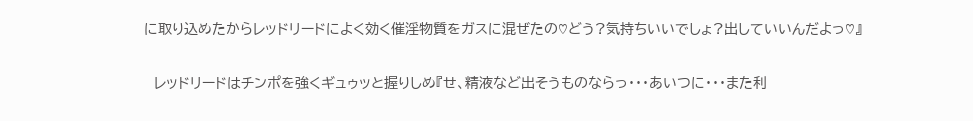に取り込めたからレッドリードによく効く催淫物質をガスに混ぜたの♡どう?気持ちいいでしょ?出していいんだよっ♡』

  レッドリードはチンポを強くギュゥッと握りしめ『せ、精液など出そうものならっ・・・あいつに・・・また利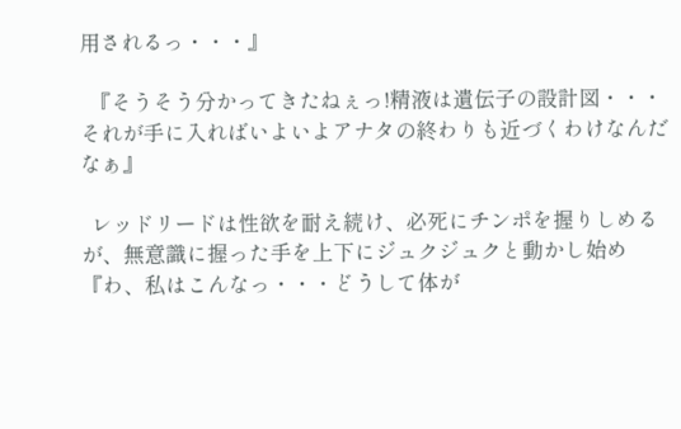用されるっ・・・』

  『そうそう分かってきたねぇっ!精液は遺伝子の設計図・・・それが手に入ればいよいよアナタの終わりも近づくわけなんだなぁ』

  レッドリードは性欲を耐え続け、必死にチンポを握りしめるが、無意識に握った手を上下にジュクジュクと動かし始め『わ、私はこんなっ・・・どうして体が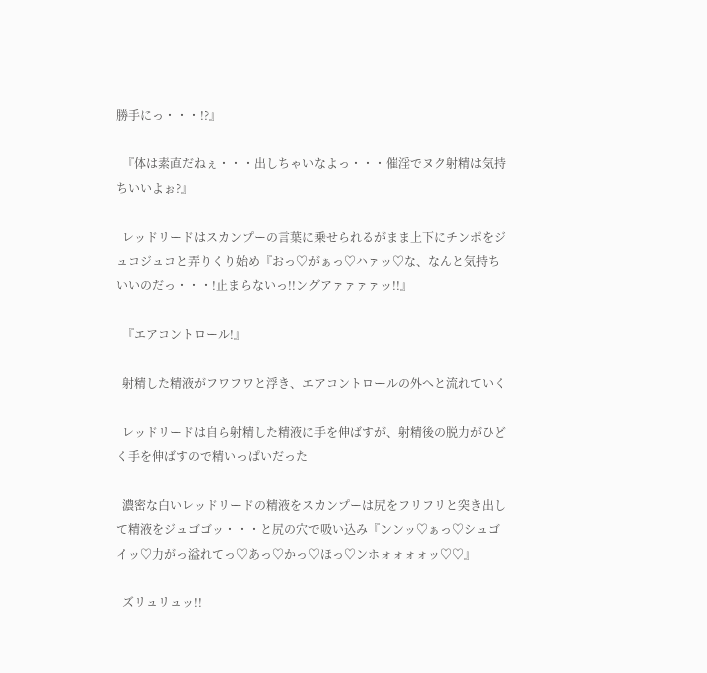勝手にっ・・・!?』

  『体は素直だねぇ・・・出しちゃいなよっ・・・催淫でヌク射精は気持ちいいよぉ?』

  レッドリードはスカンプーの言葉に乗せられるがまま上下にチンポをジュコジュコと弄りくり始め『おっ♡がぁっ♡ハァッ♡な、なんと気持ちいいのだっ・・・!止まらないっ!!ングアァァァァッ!!』

  『エアコントロール!』

  射精した精液がフワフワと浮き、エアコントロールの外へと流れていく

  レッドリードは自ら射精した精液に手を伸ばすが、射精後の脱力がひどく手を伸ばすので精いっぱいだった

  濃密な白いレッドリードの精液をスカンプーは尻をフリフリと突き出して精液をジュゴゴッ・・・と尻の穴で吸い込み『ンンッ♡ぁっ♡シュゴイッ♡力がっ溢れてっ♡あっ♡かっ♡ほっ♡ンホォォォォッ♡♡』

  ズリュリュッ!!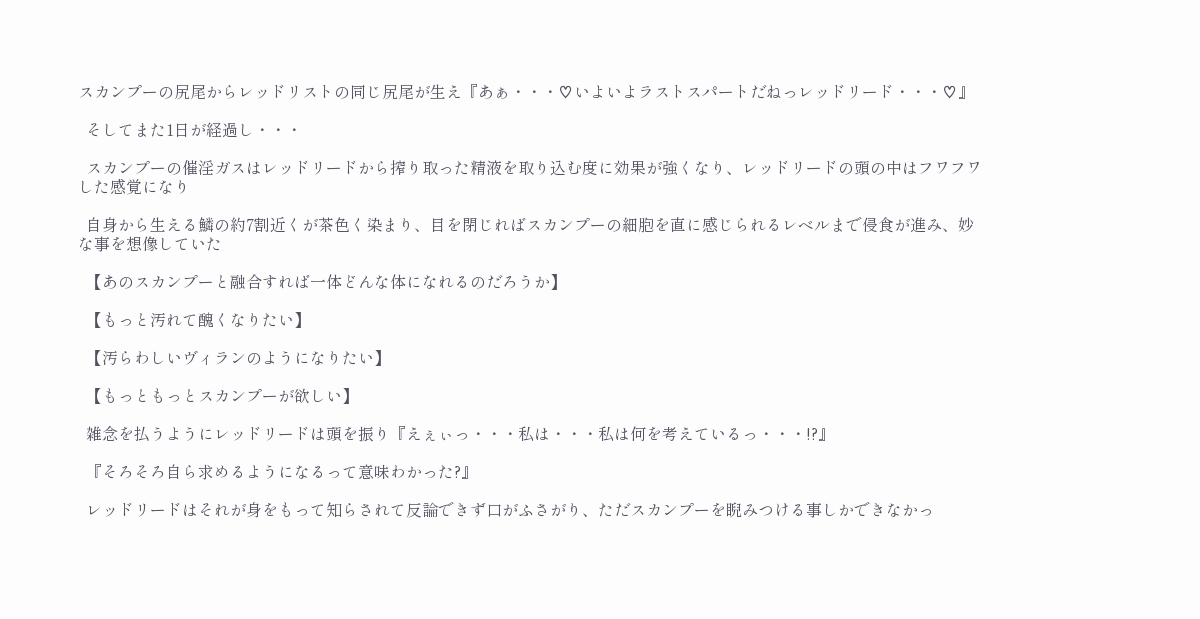スカンプーの尻尾からレッドリストの同じ尻尾が生え『あぁ・・・♡いよいよラストスパートだねっレッドリード・・・♡』

  そしてまた1日が経過し・・・

  スカンプーの催淫ガスはレッドリードから搾り取った精液を取り込む度に効果が強くなり、レッドリードの頭の中はフワフワした感覚になり

  自身から生える鱗の約7割近くが茶色く染まり、目を閉じればスカンプーの細胞を直に感じられるレベルまで侵食が進み、妙な事を想像していた

  【あのスカンプーと融合すれば一体どんな体になれるのだろうか】

  【もっと汚れて醜くなりたい】

  【汚らわしいヴィランのようになりたい】

  【もっともっとスカンプーが欲しい】

  雑念を払うようにレッドリードは頭を振り『えぇぃっ・・・私は・・・私は何を考えているっ・・・!?』

  『そろそろ自ら求めるようになるって意味わかった?』

  レッドリードはそれが身をもって知らされて反論できず口がふさがり、ただスカンプーを睨みつける事しかできなかっ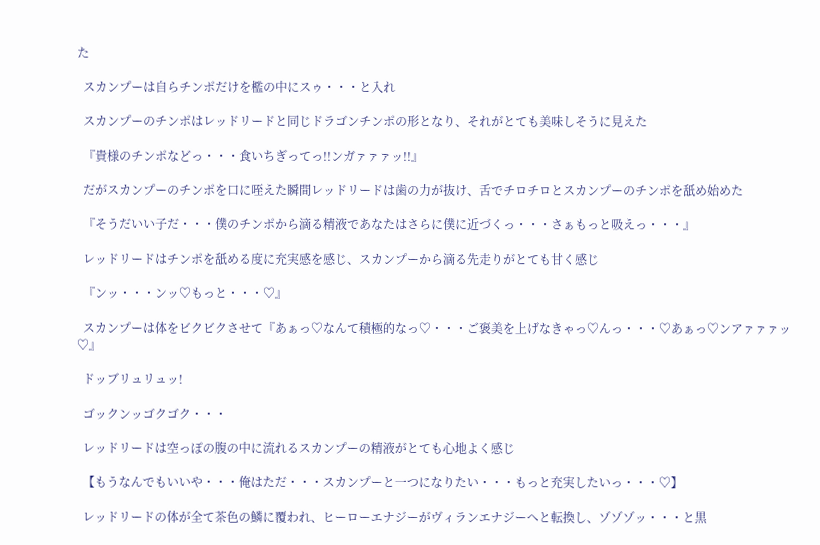た

  スカンプーは自らチンポだけを檻の中にスゥ・・・と入れ

  スカンプーのチンポはレッドリードと同じドラゴンチンポの形となり、それがとても美味しそうに見えた

  『貴様のチンポなどっ・・・食いちぎってっ!!ンガァァァッ!!』

  だがスカンプーのチンポを口に咥えた瞬間レッドリードは歯の力が抜け、舌でチロチロとスカンプーのチンポを舐め始めた

  『そうだいい子だ・・・僕のチンポから滴る精液であなたはさらに僕に近づくっ・・・さぁもっと吸えっ・・・』

  レッドリードはチンポを舐める度に充実感を感じ、スカンプーから滴る先走りがとても甘く感じ

  『ンッ・・・ンッ♡もっと・・・♡』

  スカンプーは体をビクビクさせて『あぁっ♡なんて積極的なっ♡・・・ご褒美を上げなきゃっ♡んっ・・・♡あぁっ♡ンアァァァッ♡』

  ドッブリュリュッ!

  ゴックンッゴクゴク・・・

  レッドリードは空っぽの腹の中に流れるスカンプーの精液がとても心地よく感じ

  【もうなんでもいいや・・・俺はただ・・・スカンプーと一つになりたい・・・もっと充実したいっ・・・♡】

  レッドリードの体が全て茶色の鱗に覆われ、ヒーローエナジーがヴィランエナジーへと転換し、ゾゾゾッ・・・と黒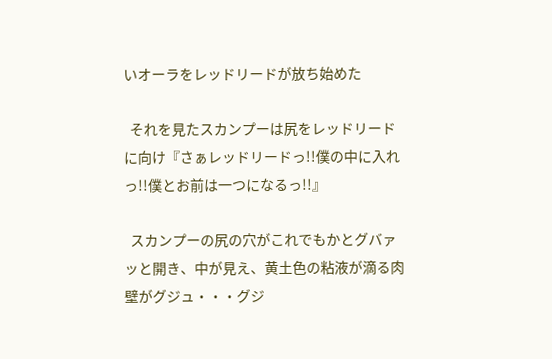いオーラをレッドリードが放ち始めた

  それを見たスカンプーは尻をレッドリードに向け『さぁレッドリードっ!!僕の中に入れっ!!僕とお前は一つになるっ!!』

  スカンプーの尻の穴がこれでもかとグバァッと開き、中が見え、黄土色の粘液が滴る肉壁がグジュ・・・グジ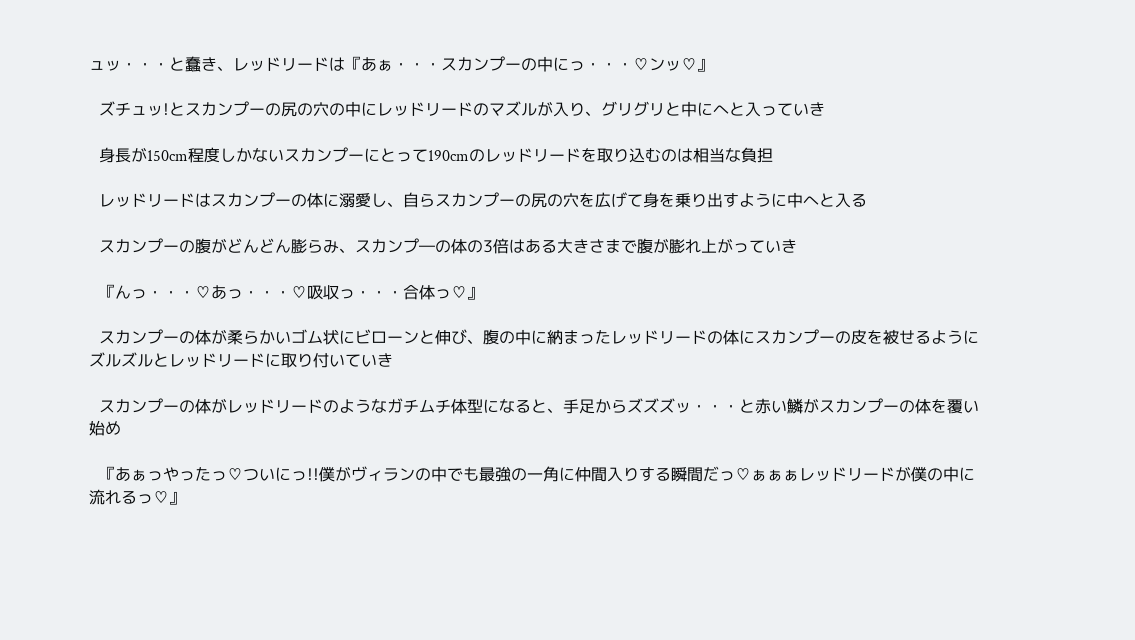ュッ・・・と蠢き、レッドリードは『あぁ・・・スカンプーの中にっ・・・♡ンッ♡』

  ズチュッ!とスカンプーの尻の穴の中にレッドリードのマズルが入り、グリグリと中にへと入っていき

  身長が150cm程度しかないスカンプーにとって190cmのレッドリードを取り込むのは相当な負担

  レッドリードはスカンプーの体に溺愛し、自らスカンプーの尻の穴を広げて身を乗り出すように中へと入る

  スカンプーの腹がどんどん膨らみ、スカンプ―の体の3倍はある大きさまで腹が膨れ上がっていき

  『んっ・・・♡あっ・・・♡吸収っ・・・合体っ♡』

  スカンプーの体が柔らかいゴム状にビローンと伸び、腹の中に納まったレッドリードの体にスカンプーの皮を被せるようにズルズルとレッドリードに取り付いていき

  スカンプーの体がレッドリードのようなガチムチ体型になると、手足からズズズッ・・・と赤い鱗がスカンプーの体を覆い始め

  『あぁっやったっ♡ついにっ!!僕がヴィランの中でも最強の一角に仲間入りする瞬間だっ♡ぁぁぁレッドリードが僕の中に流れるっ♡』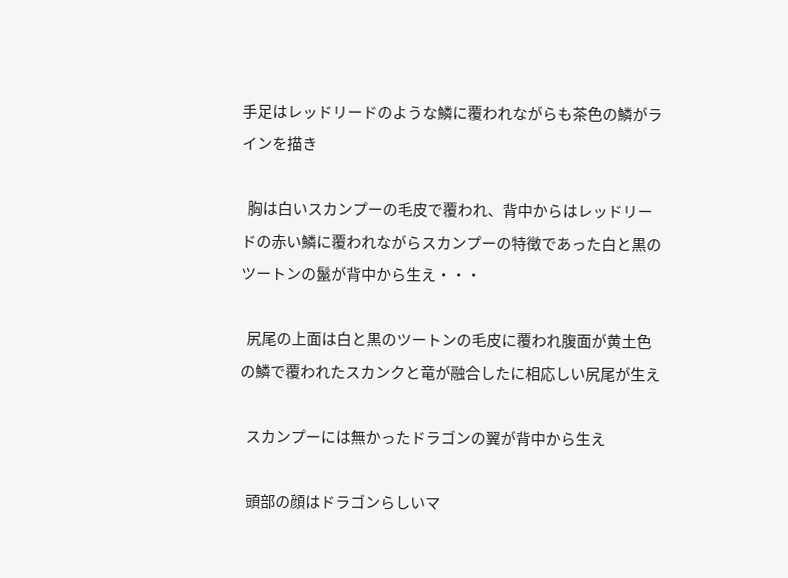手足はレッドリードのような鱗に覆われながらも茶色の鱗がラインを描き

  胸は白いスカンプーの毛皮で覆われ、背中からはレッドリードの赤い鱗に覆われながらスカンプーの特徴であった白と黒のツートンの鬣が背中から生え・・・

  尻尾の上面は白と黒のツートンの毛皮に覆われ腹面が黄土色の鱗で覆われたスカンクと竜が融合したに相応しい尻尾が生え

  スカンプーには無かったドラゴンの翼が背中から生え

  頭部の顔はドラゴンらしいマ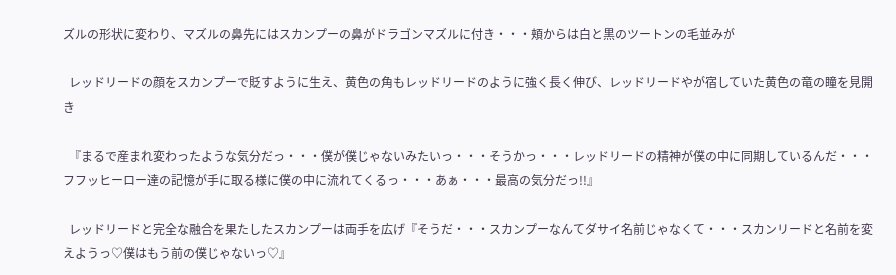ズルの形状に変わり、マズルの鼻先にはスカンプーの鼻がドラゴンマズルに付き・・・頬からは白と黒のツートンの毛並みが

  レッドリードの顔をスカンプーで貶すように生え、黄色の角もレッドリードのように強く長く伸び、レッドリードやが宿していた黄色の竜の瞳を見開き

  『まるで産まれ変わったような気分だっ・・・僕が僕じゃないみたいっ・・・そうかっ・・・レッドリードの精神が僕の中に同期しているんだ・・・フフッヒーロー達の記憶が手に取る様に僕の中に流れてくるっ・・・あぁ・・・最高の気分だっ!!』

  レッドリードと完全な融合を果たしたスカンプーは両手を広げ『そうだ・・・スカンプーなんてダサイ名前じゃなくて・・・スカンリードと名前を変えようっ♡僕はもう前の僕じゃないっ♡』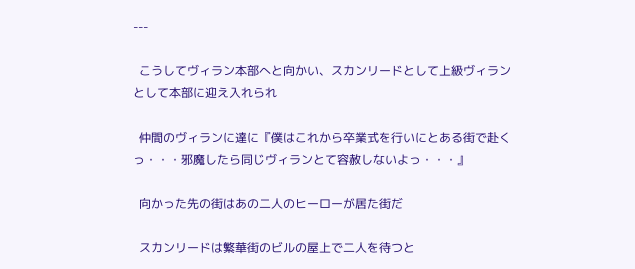---

  こうしてヴィラン本部へと向かい、スカンリードとして上級ヴィランとして本部に迎え入れられ

  仲間のヴィランに達に『僕はこれから卒業式を行いにとある街で赴くっ・・・邪魔したら同じヴィランとて容赦しないよっ・・・』

  向かった先の街はあの二人のヒーローが居た街だ

  スカンリードは繁華街のビルの屋上で二人を待つと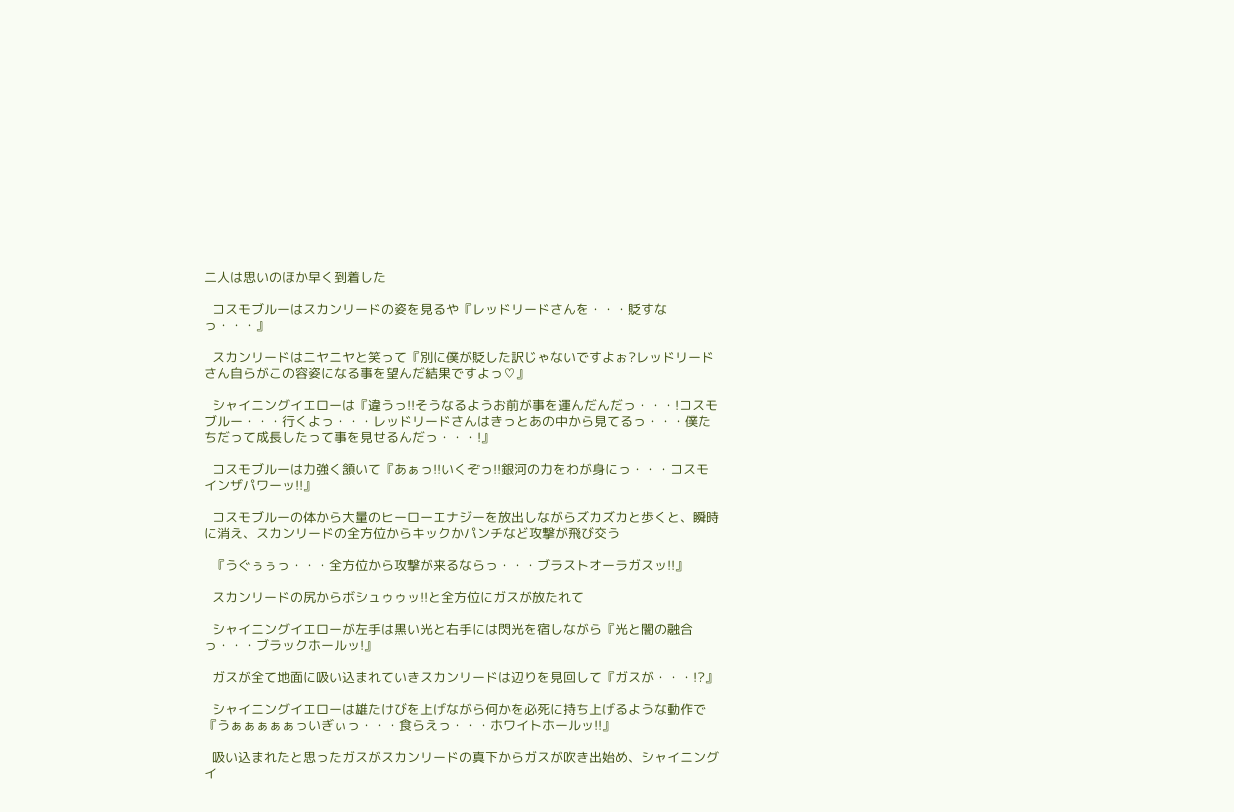二人は思いのほか早く到着した

  コスモブルーはスカンリードの姿を見るや『レッドリードさんを・・・貶すなっ・・・』

  スカンリードはニヤニヤと笑って『別に僕が貶した訳じゃないですよぉ?レッドリードさん自らがこの容姿になる事を望んだ結果ですよっ♡』

  シャイニングイエローは『違うっ!!そうなるようお前が事を運んだんだっ・・・!コスモブルー・・・行くよっ・・・レッドリードさんはきっとあの中から見てるっ・・・僕たちだって成長したって事を見せるんだっ・・・!』

  コスモブルーは力強く頷いて『あぁっ!!いくぞっ!!銀河の力をわが身にっ・・・コスモインザパワーッ!!』

  コスモブルーの体から大量のヒーローエナジーを放出しながらズカズカと歩くと、瞬時に消え、スカンリードの全方位からキックかパンチなど攻撃が飛び交う

  『うぐぅぅっ・・・全方位から攻撃が来るならっ・・・ブラストオーラガスッ!!』

  スカンリードの尻からボシュゥゥッ!!と全方位にガスが放たれて

  シャイニングイエローが左手は黒い光と右手には閃光を宿しながら『光と闇の融合っ・・・ブラックホールッ!』

  ガスが全て地面に吸い込まれていきスカンリードは辺りを見回して『ガスが・・・!?』

  シャイニングイエローは雄たけびを上げながら何かを必死に持ち上げるような動作で『うぁぁぁぁぁっいぎぃっ・・・食らえっ・・・ホワイトホールッ!!』

  吸い込まれたと思ったガスがスカンリードの真下からガスが吹き出始め、シャイニングイ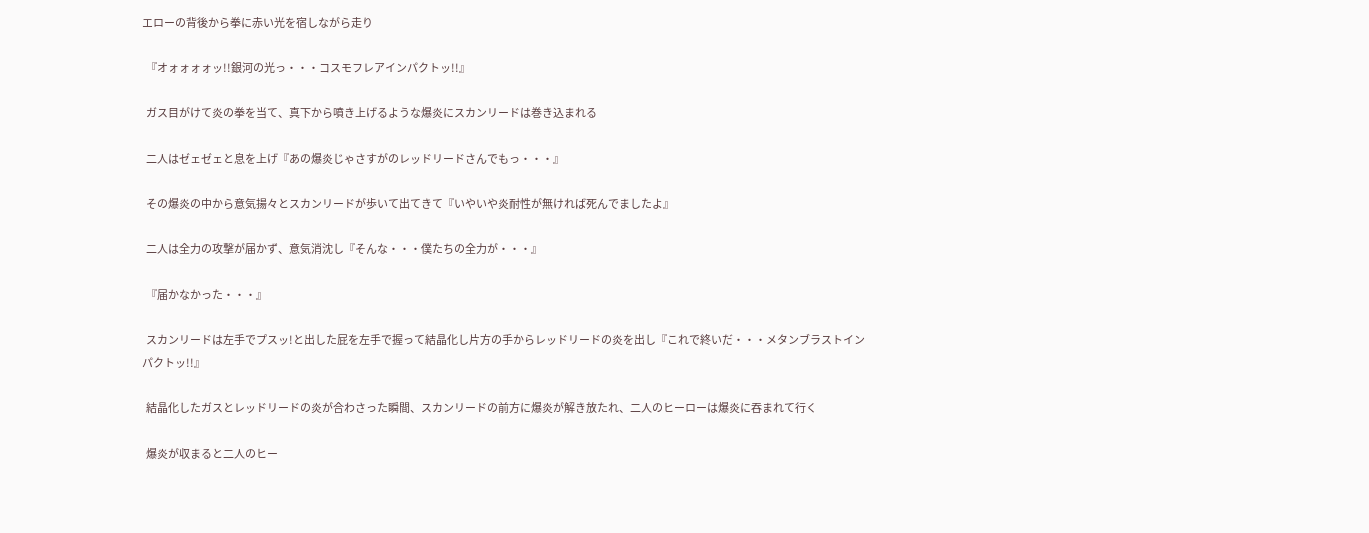エローの背後から拳に赤い光を宿しながら走り

  『オォォォォッ!!銀河の光っ・・・コスモフレアインパクトッ!!』

  ガス目がけて炎の拳を当て、真下から噴き上げるような爆炎にスカンリードは巻き込まれる

  二人はゼェゼェと息を上げ『あの爆炎じゃさすがのレッドリードさんでもっ・・・』

  その爆炎の中から意気揚々とスカンリードが歩いて出てきて『いやいや炎耐性が無ければ死んでましたよ』

  二人は全力の攻撃が届かず、意気消沈し『そんな・・・僕たちの全力が・・・』

  『届かなかった・・・』

  スカンリードは左手でプスッ!と出した屁を左手で握って結晶化し片方の手からレッドリードの炎を出し『これで終いだ・・・メタンブラストインパクトッ!!』

  結晶化したガスとレッドリードの炎が合わさった瞬間、スカンリードの前方に爆炎が解き放たれ、二人のヒーローは爆炎に吞まれて行く

  爆炎が収まると二人のヒー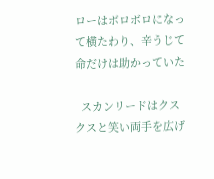ローはボロボロになって横たわり、辛うじて命だけは助かっていた

  スカンリードはクスクスと笑い両手を広げ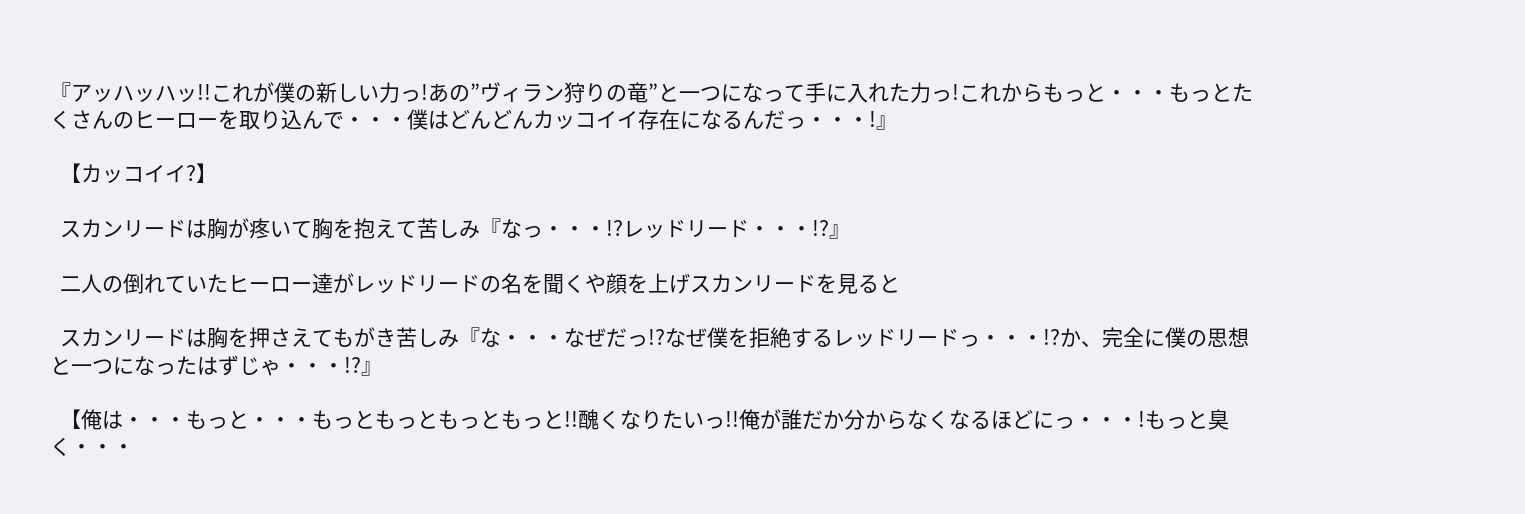『アッハッハッ!!これが僕の新しい力っ!あの”ヴィラン狩りの竜”と一つになって手に入れた力っ!これからもっと・・・もっとたくさんのヒーローを取り込んで・・・僕はどんどんカッコイイ存在になるんだっ・・・!』

  【カッコイイ?】

  スカンリードは胸が疼いて胸を抱えて苦しみ『なっ・・・!?レッドリード・・・!?』

  二人の倒れていたヒーロー達がレッドリードの名を聞くや顔を上げスカンリードを見ると

  スカンリードは胸を押さえてもがき苦しみ『な・・・なぜだっ!?なぜ僕を拒絶するレッドリードっ・・・!?か、完全に僕の思想と一つになったはずじゃ・・・!?』

  【俺は・・・もっと・・・もっともっともっともっと!!醜くなりたいっ!!俺が誰だか分からなくなるほどにっ・・・!もっと臭く・・・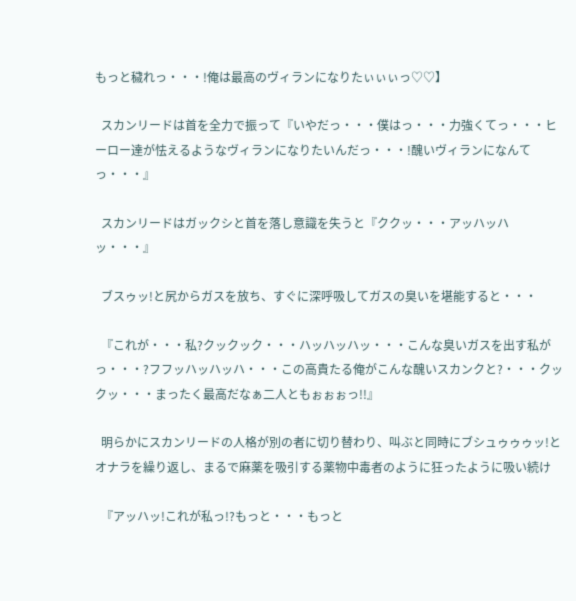もっと穢れっ・・・!俺は最高のヴィランになりたぃぃぃっ♡♡】

  スカンリードは首を全力で振って『いやだっ・・・僕はっ・・・力強くてっ・・・ヒーロー達が怯えるようなヴィランになりたいんだっ・・・!醜いヴィランになんてっ・・・』

  スカンリードはガックシと首を落し意識を失うと『ククッ・・・アッハッハッ・・・』

  ブスゥッ!と尻からガスを放ち、すぐに深呼吸してガスの臭いを堪能すると・・・

  『これが・・・私?クックック・・・ハッハッハッ・・・こんな臭いガスを出す私がっ・・・?フフッハッハッハ・・・この高貴たる俺がこんな醜いスカンクと?・・・クックッ・・・まったく最高だなぁ二人ともぉぉぉっ!!』

  明らかにスカンリードの人格が別の者に切り替わり、叫ぶと同時にブシュゥゥゥッ!とオナラを繰り返し、まるで麻薬を吸引する薬物中毒者のように狂ったように吸い続け

  『アッハッ!これが私っ!?もっと・・・もっと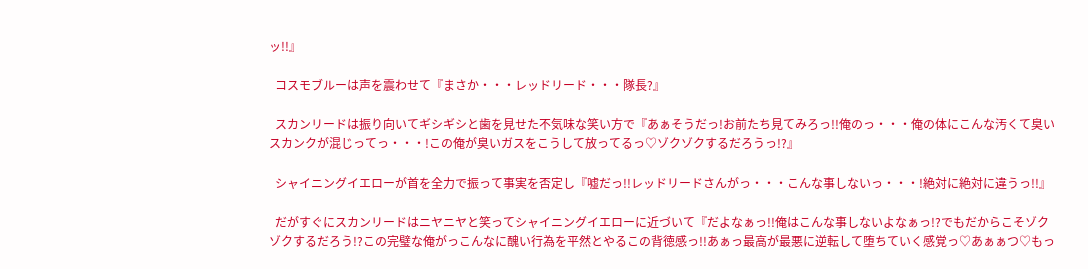ッ!!』

  コスモブルーは声を震わせて『まさか・・・レッドリード・・・隊長?』

  スカンリードは振り向いてギシギシと歯を見せた不気味な笑い方で『あぁそうだっ!お前たち見てみろっ!!俺のっ・・・俺の体にこんな汚くて臭いスカンクが混じってっ・・・!この俺が臭いガスをこうして放ってるっ♡ゾクゾクするだろうっ!?』

  シャイニングイエローが首を全力で振って事実を否定し『嘘だっ!!レッドリードさんがっ・・・こんな事しないっ・・・!絶対に絶対に違うっ!!』

  だがすぐにスカンリードはニヤニヤと笑ってシャイニングイエローに近づいて『だよなぁっ!!俺はこんな事しないよなぁっ!?でもだからこそゾクゾクするだろう!?この完璧な俺がっこんなに醜い行為を平然とやるこの背徳感っ!!あぁっ最高が最悪に逆転して堕ちていく感覚っ♡あぁぁつ♡もっ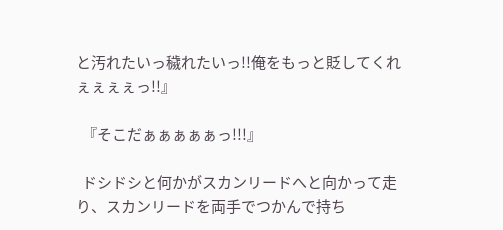と汚れたいっ穢れたいっ!!俺をもっと貶してくれぇぇぇぇっ!!』

  『そこだぁぁぁぁぁっ!!!』

  ドシドシと何かがスカンリードへと向かって走り、スカンリードを両手でつかんで持ち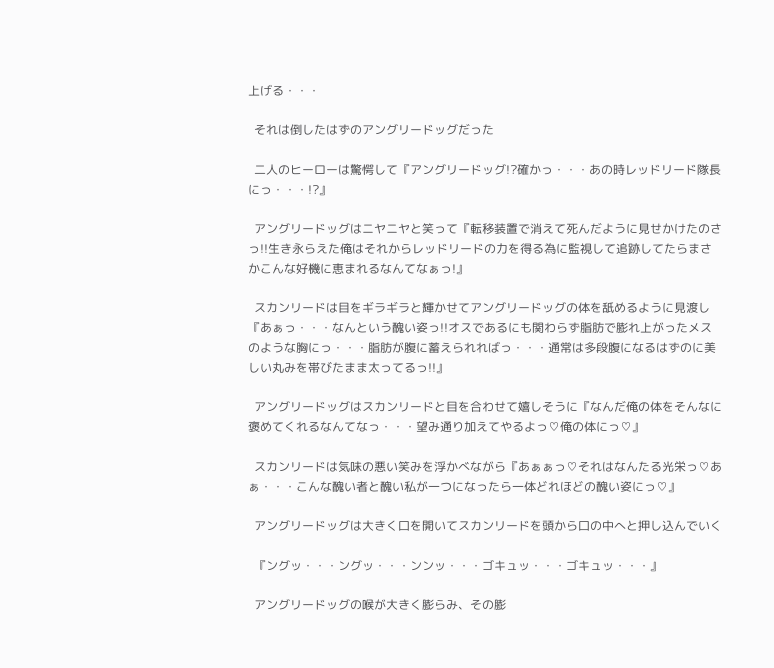上げる・・・

  それは倒したはずのアングリードッグだった

  二人のヒーローは驚愕して『アングリードッグ!?確かっ・・・あの時レッドリード隊長にっ・・・!?』

  アングリードッグはニヤニヤと笑って『転移装置で消えて死んだように見せかけたのさっ!!生き永らえた俺はそれからレッドリードの力を得る為に監視して追跡してたらまさかこんな好機に恵まれるなんてなぁっ!』

  スカンリードは目をギラギラと輝かせてアングリードッグの体を舐めるように見渡し『あぁっ・・・なんという醜い姿っ!!オスであるにも関わらず脂肪で膨れ上がったメスのような胸にっ・・・脂肪が腹に蓄えられればっ・・・通常は多段腹になるはずのに美しい丸みを帯びたまま太ってるっ!!』

  アングリードッグはスカンリードと目を合わせて嬉しそうに『なんだ俺の体をそんなに褒めてくれるなんてなっ・・・望み通り加えてやるよっ♡俺の体にっ♡』

  スカンリードは気味の悪い笑みを浮かべながら『あぁぁっ♡それはなんたる光栄っ♡あぁ・・・こんな醜い者と醜い私が一つになったら一体どれほどの醜い姿にっ♡』

  アングリードッグは大きく口を開いてスカンリードを頭から口の中へと押し込んでいく

  『ングッ・・・ングッ・・・ンンッ・・・ゴキュッ・・・ゴキュッ・・・』

  アングリードッグの喉が大きく膨らみ、その膨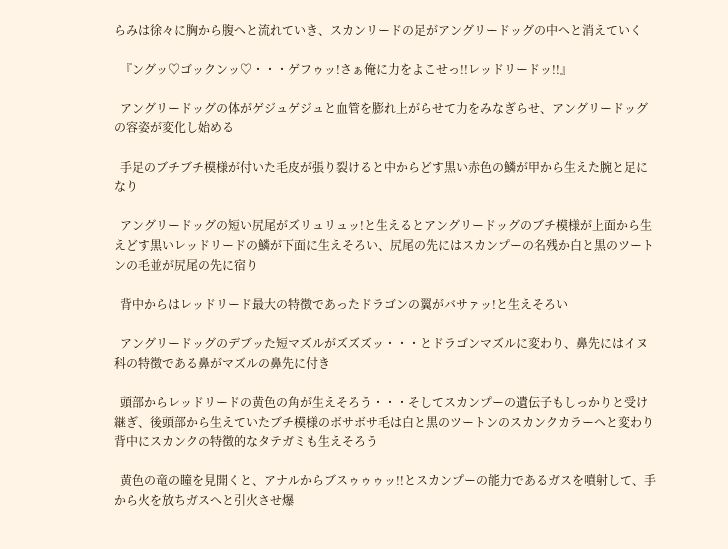らみは徐々に胸から腹へと流れていき、スカンリードの足がアングリードッグの中へと消えていく

  『ングッ♡ゴックンッ♡・・・ゲフゥッ!さぁ俺に力をよこせっ!!レッドリードッ!!』

  アングリードッグの体がゲジュゲジュと血管を膨れ上がらせて力をみなぎらせ、アングリードッグの容姿が変化し始める

  手足のブチブチ模様が付いた毛皮が張り裂けると中からどす黒い赤色の鱗が甲から生えた腕と足になり

  アングリードッグの短い尻尾がズリュリュッ!と生えるとアングリードッグのブチ模様が上面から生えどす黒いレッドリードの鱗が下面に生えそろい、尻尾の先にはスカンプーの名残か白と黒のツートンの毛並が尻尾の先に宿り

  背中からはレッドリード最大の特徴であったドラゴンの翼がバサァッ!と生えそろい

  アングリードッグのデブッた短マズルがズズズッ・・・とドラゴンマズルに変わり、鼻先にはイヌ科の特徴である鼻がマズルの鼻先に付き

  頭部からレッドリードの黄色の角が生えそろう・・・そしてスカンプーの遺伝子もしっかりと受け継ぎ、後頭部から生えていたブチ模様のボサボサ毛は白と黒のツートンのスカンクカラーへと変わり背中にスカンクの特徴的なタテガミも生えそろう

  黄色の竜の瞳を見開くと、アナルからブスゥゥゥッ!!とスカンプーの能力であるガスを噴射して、手から火を放ちガスへと引火させ爆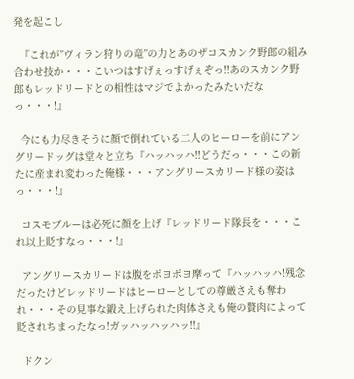発を起こし

  『これが”ヴィラン狩りの竜”の力とあのザコスカンク野郎の組み合わせ技か・・・こいつはすげぇっすげぇぞっ!!あのスカンク野郎もレッドリードとの相性はマジでよかったみたいだなっ・・・!』

  今にも力尽きそうに顔で倒れている二人のヒーローを前にアングリードッグは堂々と立ち『ハッハッハ!!どうだっ・・・この新たに産まれ変わった俺様・・・アングリースカリード様の姿はっ・・・!』

  コスモブルーは必死に顔を上げ『レッドリード隊長を・・・これ以上貶すなっ・・・!』

  アングリースカリードは腹をポヨポヨ摩って『ハッハッハ!残念だったけどレッドリードはヒーローとしての尊厳さえも奪われ・・・その見事な鍛え上げられた肉体さえも俺の贅肉によって貶されちまったなっ!ガッハッハッハッ!!』

  ドクン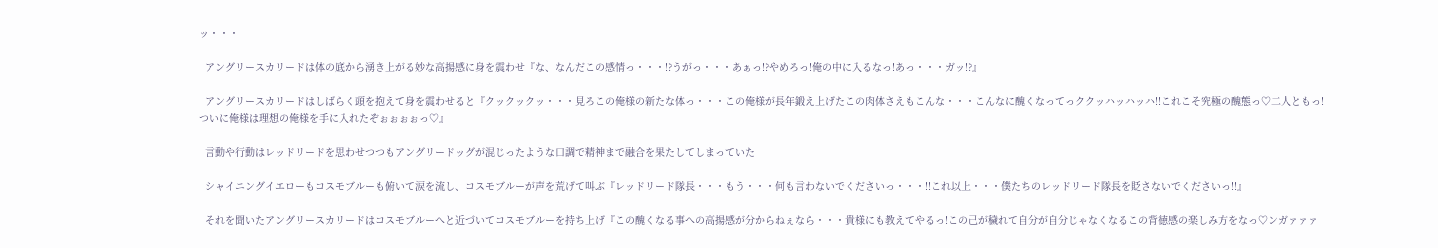ッ・・・

  アングリースカリードは体の底から湧き上がる妙な高揚感に身を震わせ『な、なんだこの感情っ・・・!?うがっ・・・あぁっ!?やめろっ!俺の中に入るなっ!あっ・・・ガッ!?』

  アングリースカリードはしばらく頭を抱えて身を震わせると『クックックッ・・・見ろこの俺様の新たな体っ・・・この俺様が長年鍛え上げたこの肉体さえもこんな・・・こんなに醜くなってっククッハッハッハ!!これこそ究極の醜態っ♡二人ともっ!ついに俺様は理想の俺様を手に入れたぞぉぉぉぉっ♡』

  言動や行動はレッドリードを思わせつつもアングリードッグが混じったような口調で精神まで融合を果たしてしまっていた

  シャイニングイエローもコスモブルーも俯いて涙を流し、コスモブルーが声を荒げて叫ぶ『レッドリード隊長・・・もう・・・何も言わないでくださいっ・・・!!これ以上・・・僕たちのレッドリード隊長を貶さないでくださいっ!!』

  それを聞いたアングリースカリードはコスモブルーへと近づいてコスモブルーを持ち上げ『この醜くなる事への高揚感が分からねぇなら・・・貴様にも教えてやるっ!この己が穢れて自分が自分じゃなくなるこの背徳感の楽しみ方をなっ♡ンガァァァ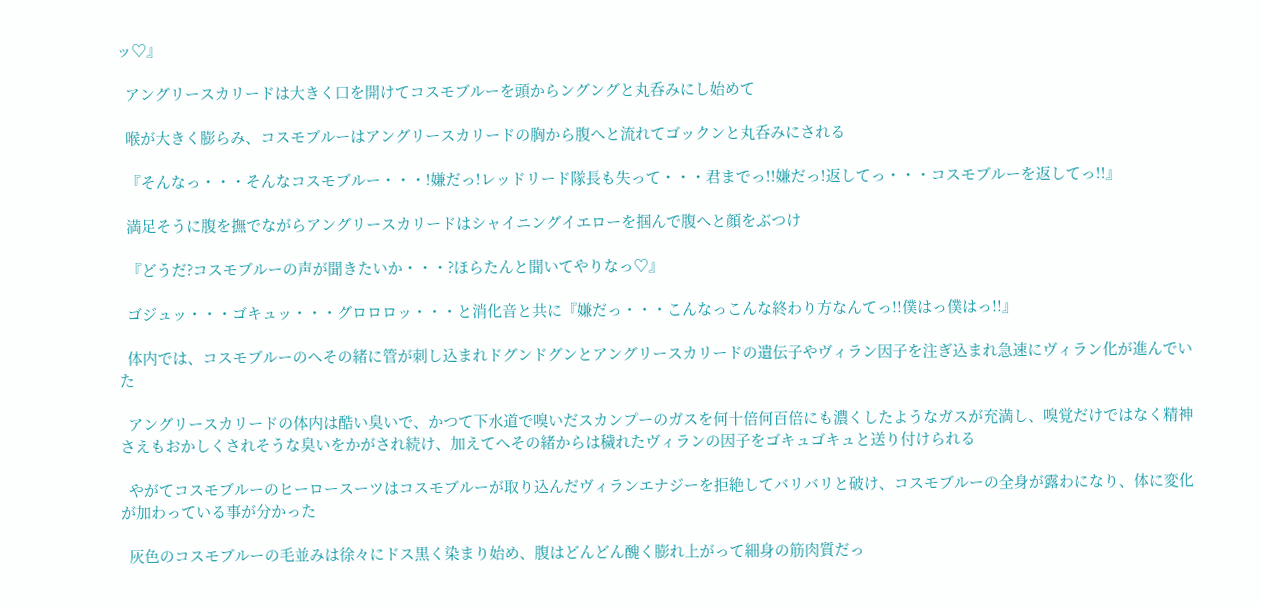ッ♡』

  アングリースカリードは大きく口を開けてコスモブルーを頭からングングと丸呑みにし始めて

  喉が大きく膨らみ、コスモブルーはアングリースカリードの胸から腹へと流れてゴックンと丸呑みにされる

  『そんなっ・・・そんなコスモブルー・・・!嫌だっ!レッドリード隊長も失って・・・君までっ!!嫌だっ!返してっ・・・コスモブルーを返してっ!!』

  満足そうに腹を撫でながらアングリースカリードはシャイニングイエローを掴んで腹へと顔をぶつけ

  『どうだ?コスモブルーの声が聞きたいか・・・?ほらたんと聞いてやりなっ♡』

  ゴジュッ・・・ゴキュッ・・・グロロロッ・・・と消化音と共に『嫌だっ・・・こんなっこんな終わり方なんてっ!!僕はっ僕はっ!!』

  体内では、コスモブルーのへその緒に管が刺し込まれドグンドグンとアングリースカリードの遺伝子やヴィラン因子を注ぎ込まれ急速にヴィラン化が進んでいた

  アングリースカリードの体内は酷い臭いで、かつて下水道で嗅いだスカンプーのガスを何十倍何百倍にも濃くしたようなガスが充満し、嗅覚だけではなく精神さえもおかしくされそうな臭いをかがされ続け、加えてへその緒からは穢れたヴィランの因子をゴキュゴキュと送り付けられる

  やがてコスモブルーのヒーロースーツはコスモブルーが取り込んだヴィランエナジーを拒絶してバリバリと破け、コスモブルーの全身が露わになり、体に変化が加わっている事が分かった

  灰色のコスモブルーの毛並みは徐々にドス黒く染まり始め、腹はどんどん醜く膨れ上がって細身の筋肉質だっ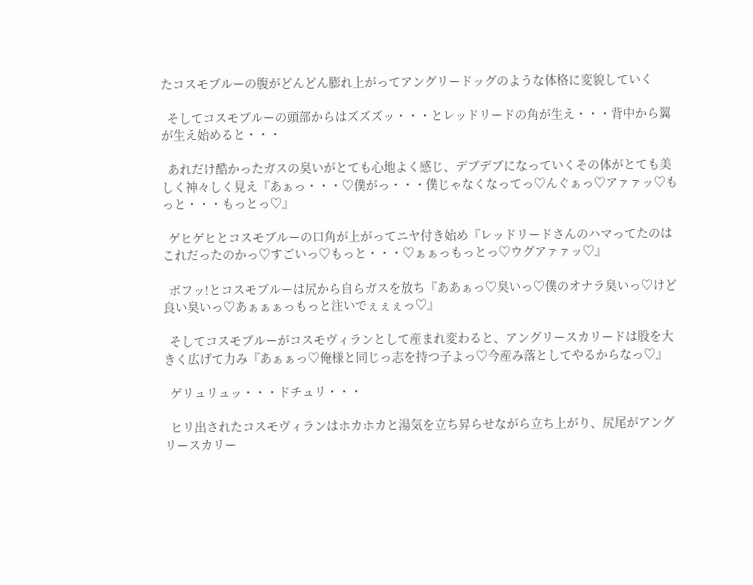たコスモブルーの腹がどんどん膨れ上がってアングリードッグのような体格に変貌していく

  そしてコスモブルーの頭部からはズズズッ・・・とレッドリードの角が生え・・・背中から翼が生え始めると・・・

  あれだけ酷かったガスの臭いがとても心地よく感じ、デブデブになっていくその体がとても美しく神々しく見え『あぁっ・・・♡僕がっ・・・僕じゃなくなってっ♡んぐぁっ♡アァァッ♡もっと・・・もっとっ♡』

  ゲヒゲヒとコスモブルーの口角が上がってニヤ付き始め『レッドリードさんのハマってたのはこれだったのかっ♡すごいっ♡もっと・・・♡ぁぁっもっとっ♡ウグアァァッ♡』

  ボフッ!とコスモブルーは尻から自らガスを放ち『ああぁっ♡臭いっ♡僕のオナラ臭いっ♡けど良い臭いっ♡あぁぁぁっもっと注いでぇぇぇっ♡』

  そしてコスモブルーがコスモヴィランとして産まれ変わると、アングリースカリードは股を大きく広げて力み『あぁぁっ♡俺様と同じっ志を持つ子よっ♡今産み落としてやるからなっ♡』

  ゲリュリュッ・・・ドチュリ・・・

  ヒリ出されたコスモヴィランはホカホカと湯気を立ち昇らせながら立ち上がり、尻尾がアングリースカリー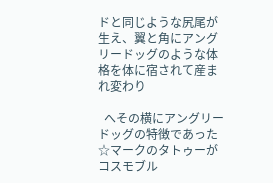ドと同じような尻尾が生え、翼と角にアングリードッグのような体格を体に宿されて産まれ変わり

  へその横にアングリードッグの特徴であった☆マークのタトゥーがコスモブル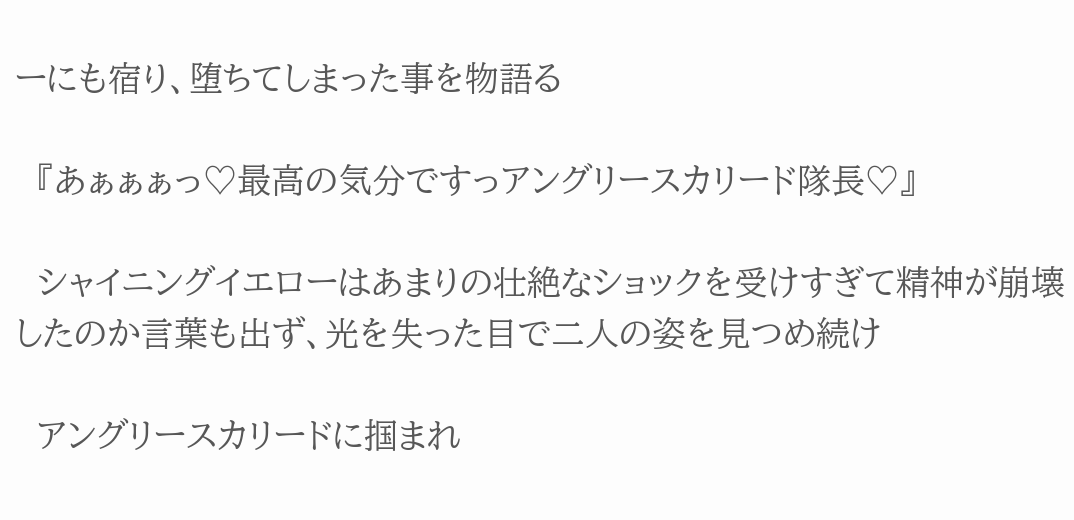ーにも宿り、堕ちてしまった事を物語る

  『あぁぁぁっ♡最高の気分ですっアングリースカリード隊長♡』

  シャイニングイエローはあまりの壮絶なショックを受けすぎて精神が崩壊したのか言葉も出ず、光を失った目で二人の姿を見つめ続け

  アングリースカリードに掴まれ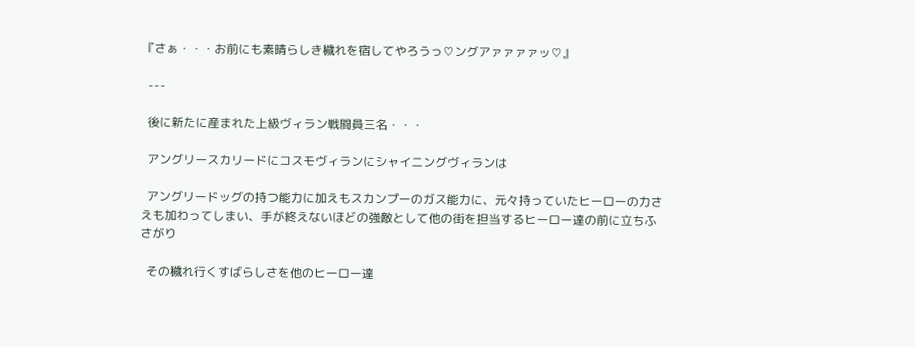『さぁ・・・お前にも素晴らしき穢れを宿してやろうっ♡ングアァァァァッ♡』

  ---

  後に新たに産まれた上級ヴィラン戦闘員三名・・・

  アングリースカリードにコスモヴィランにシャイニングヴィランは

  アングリードッグの持つ能力に加えもスカンプーのガス能力に、元々持っていたヒーローの力さえも加わってしまい、手が終えないほどの強敵として他の街を担当するヒーロー達の前に立ちふさがり

  その穢れ行くすばらしさを他のヒーロー達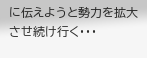に伝えようと勢力を拡大させ続け行く・・・